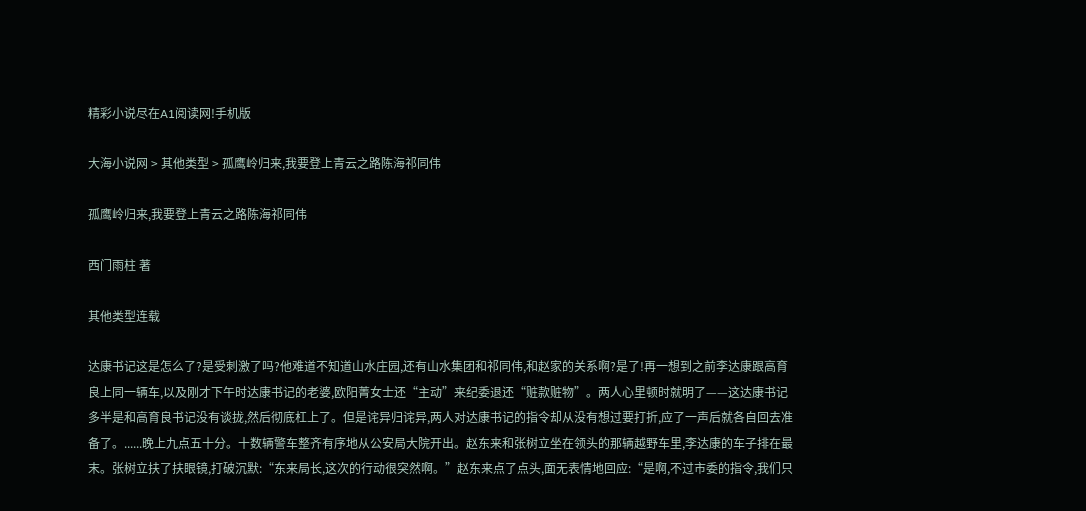精彩小说尽在A1阅读网!手机版

大海小说网 > 其他类型 > 孤鹰岭归来,我要登上青云之路陈海祁同伟

孤鹰岭归来,我要登上青云之路陈海祁同伟

西门雨柱 著

其他类型连载

达康书记这是怎么了?是受刺激了吗?他难道不知道山水庄园,还有山水集团和祁同伟,和赵家的关系啊?是了!再一想到之前李达康跟高育良上同一辆车,以及刚才下午时达康书记的老婆,欧阳菁女士还“主动”来纪委退还“赃款赃物”。两人心里顿时就明了——这达康书记多半是和高育良书记没有谈拢,然后彻底杠上了。但是诧异归诧异,两人对达康书记的指令却从没有想过要打折,应了一声后就各自回去准备了。......晚上九点五十分。十数辆警车整齐有序地从公安局大院开出。赵东来和张树立坐在领头的那辆越野车里,李达康的车子排在最末。张树立扶了扶眼镜,打破沉默:“东来局长,这次的行动很突然啊。”赵东来点了点头,面无表情地回应:“是啊,不过市委的指令,我们只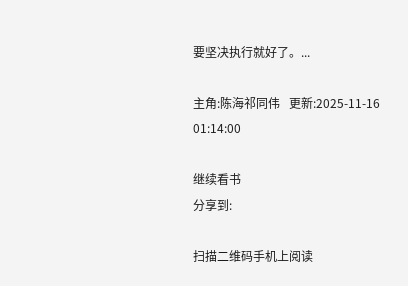要坚决执行就好了。...

主角:陈海祁同伟   更新:2025-11-16 01:14:00

继续看书
分享到:

扫描二维码手机上阅读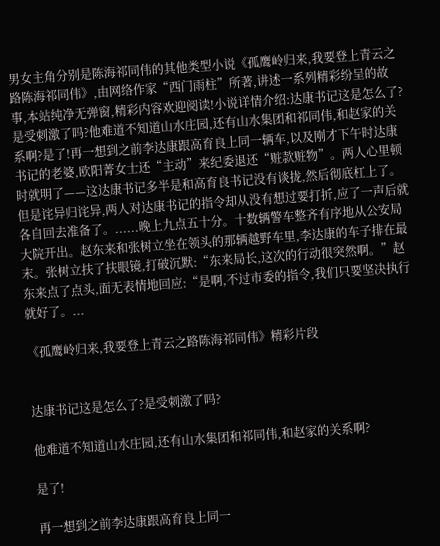男女主角分别是陈海祁同伟的其他类型小说《孤鹰岭归来,我要登上青云之路陈海祁同伟》,由网络作家“西门雨柱”所著,讲述一系列精彩纷呈的故事,本站纯净无弹窗,精彩内容欢迎阅读!小说详情介绍:达康书记这是怎么了?是受刺激了吗?他难道不知道山水庄园,还有山水集团和祁同伟,和赵家的关系啊?是了!再一想到之前李达康跟高育良上同一辆车,以及刚才下午时达康书记的老婆,欧阳菁女士还“主动”来纪委退还“赃款赃物”。两人心里顿时就明了——这达康书记多半是和高育良书记没有谈拢,然后彻底杠上了。但是诧异归诧异,两人对达康书记的指令却从没有想过要打折,应了一声后就各自回去准备了。......晚上九点五十分。十数辆警车整齐有序地从公安局大院开出。赵东来和张树立坐在领头的那辆越野车里,李达康的车子排在最末。张树立扶了扶眼镜,打破沉默:“东来局长,这次的行动很突然啊。”赵东来点了点头,面无表情地回应:“是啊,不过市委的指令,我们只要坚决执行就好了。...

《孤鹰岭归来,我要登上青云之路陈海祁同伟》精彩片段


达康书记这是怎么了?是受刺激了吗?

他难道不知道山水庄园,还有山水集团和祁同伟,和赵家的关系啊?

是了!

再一想到之前李达康跟高育良上同一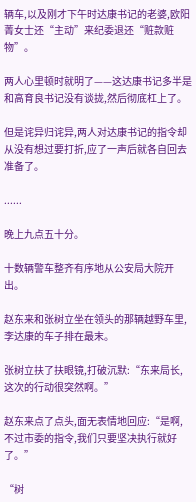辆车,以及刚才下午时达康书记的老婆,欧阳菁女士还“主动”来纪委退还“赃款赃物”。

两人心里顿时就明了——这达康书记多半是和高育良书记没有谈拢,然后彻底杠上了。

但是诧异归诧异,两人对达康书记的指令却从没有想过要打折,应了一声后就各自回去准备了。

......

晚上九点五十分。

十数辆警车整齐有序地从公安局大院开出。

赵东来和张树立坐在领头的那辆越野车里,李达康的车子排在最末。

张树立扶了扶眼镜,打破沉默:“东来局长,这次的行动很突然啊。”

赵东来点了点头,面无表情地回应:“是啊,不过市委的指令,我们只要坚决执行就好了。”

“树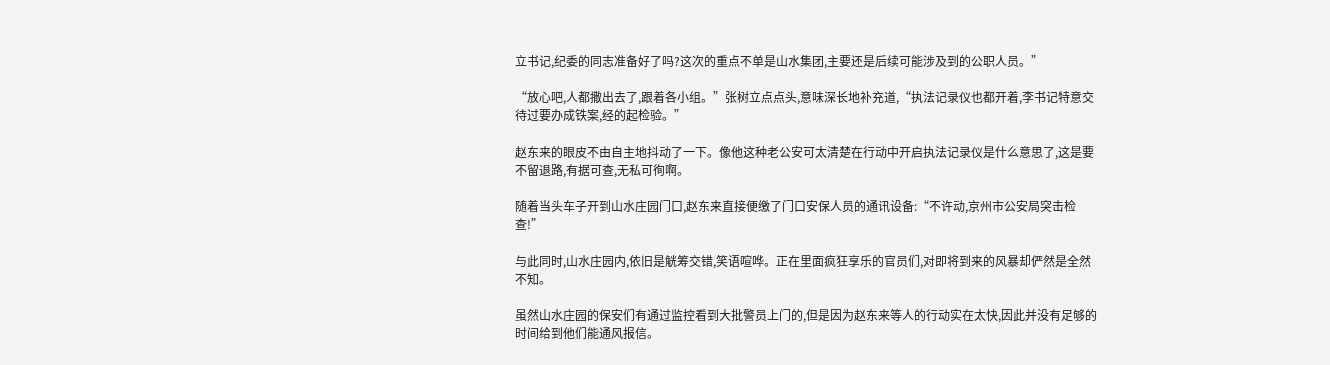立书记,纪委的同志准备好了吗?这次的重点不单是山水集团,主要还是后续可能涉及到的公职人员。”

“放心吧,人都撒出去了,跟着各小组。”张树立点点头,意味深长地补充道,“执法记录仪也都开着,李书记特意交待过要办成铁案,经的起检验。”

赵东来的眼皮不由自主地抖动了一下。像他这种老公安可太清楚在行动中开启执法记录仪是什么意思了,这是要不留退路,有据可查,无私可徇啊。

随着当头车子开到山水庄园门口,赵东来直接便缴了门口安保人员的通讯设备:“不许动,京州市公安局突击检查!”

与此同时,山水庄园内,依旧是觥筹交错,笑语喧哗。正在里面疯狂享乐的官员们,对即将到来的风暴却俨然是全然不知。

虽然山水庄园的保安们有通过监控看到大批警员上门的,但是因为赵东来等人的行动实在太快,因此并没有足够的时间给到他们能通风报信。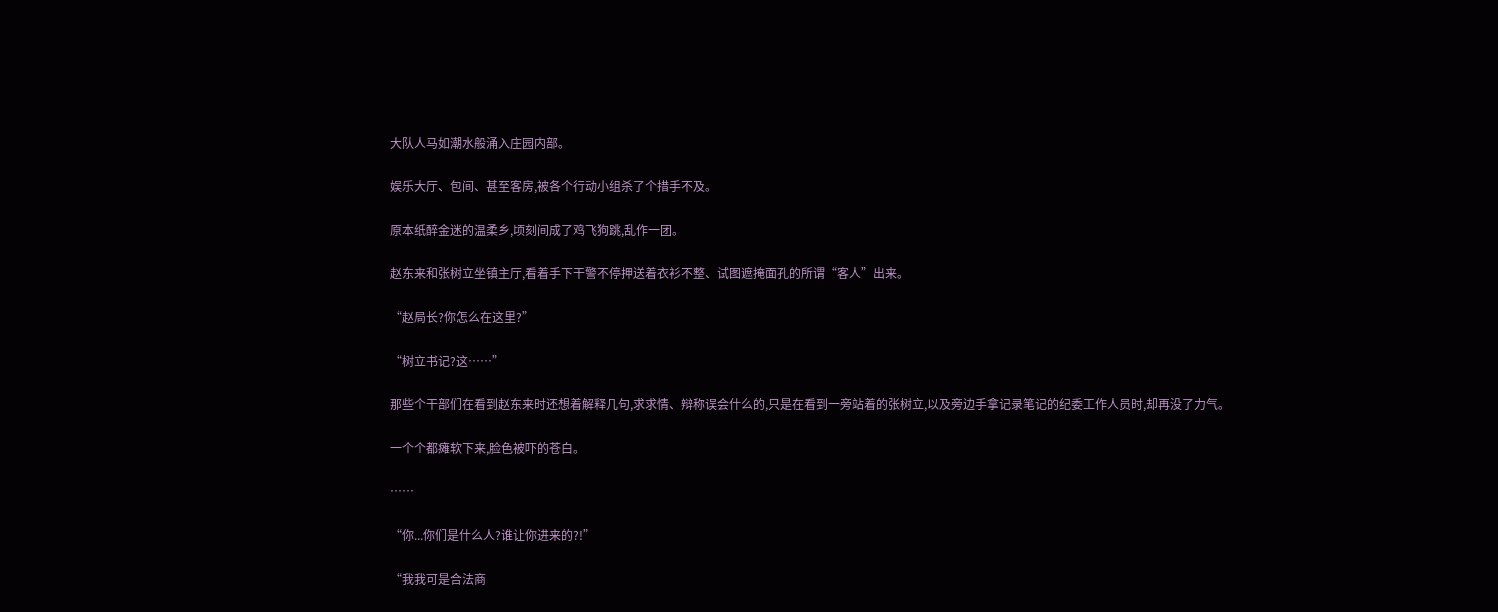大队人马如潮水般涌入庄园内部。

娱乐大厅、包间、甚至客房,被各个行动小组杀了个措手不及。

原本纸醉金迷的温柔乡,顷刻间成了鸡飞狗跳,乱作一团。

赵东来和张树立坐镇主厅,看着手下干警不停押送着衣衫不整、试图遮掩面孔的所谓“客人”出来。

“赵局长?你怎么在这里?”

“树立书记?这……”

那些个干部们在看到赵东来时还想着解释几句,求求情、辩称误会什么的,只是在看到一旁站着的张树立,以及旁边手拿记录笔记的纪委工作人员时,却再没了力气。

一个个都瘫软下来,脸色被吓的苍白。

……

“你...你们是什么人?谁让你进来的?!”

“我我可是合法商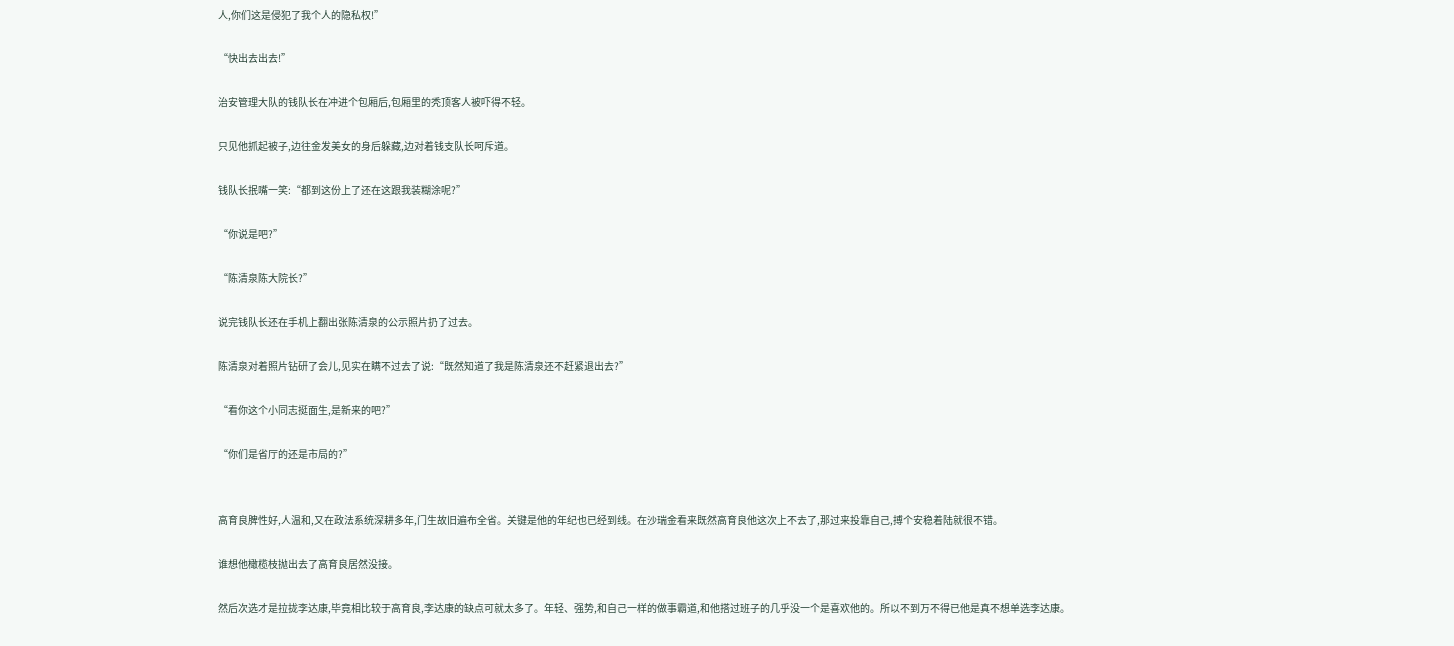人,你们这是侵犯了我个人的隐私权!”

“快出去出去!”

治安管理大队的钱队长在冲进个包厢后,包厢里的秃顶客人被吓得不轻。

只见他抓起被子,边往金发美女的身后躲藏,边对着钱支队长呵斥道。

钱队长抿嘴一笑:“都到这份上了还在这跟我装糊涂呢?”

“你说是吧?”

“陈清泉陈大院长?”

说完钱队长还在手机上翻出张陈清泉的公示照片扔了过去。

陈清泉对着照片钻研了会儿,见实在瞒不过去了说:“既然知道了我是陈清泉还不赶紧退出去?”

“看你这个小同志挺面生,是新来的吧?”

“你们是省厅的还是市局的?”


高育良脾性好,人温和,又在政法系统深耕多年,门生故旧遍布全省。关键是他的年纪也已经到线。在沙瑞金看来既然高育良他这次上不去了,那过来投靠自己,搏个安稳着陆就很不错。

谁想他橄榄枝抛出去了高育良居然没接。

然后次选才是拉拢李达康,毕竟相比较于高育良,李达康的缺点可就太多了。年轻、强势,和自己一样的做事霸道,和他搭过班子的几乎没一个是喜欢他的。所以不到万不得已他是真不想单选李达康。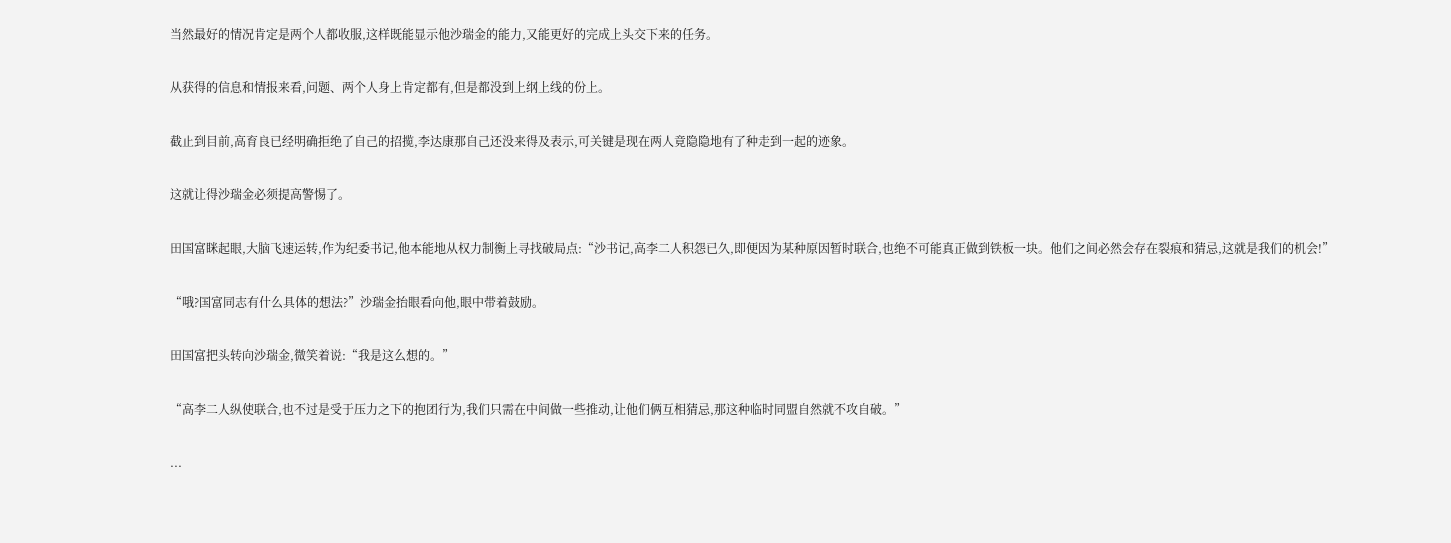当然最好的情况肯定是两个人都收服,这样既能显示他沙瑞金的能力,又能更好的完成上头交下来的任务。

从获得的信息和情报来看,问题、两个人身上肯定都有,但是都没到上纲上线的份上。

截止到目前,高育良已经明确拒绝了自己的招揽,李达康那自己还没来得及表示,可关键是现在两人竟隐隐地有了种走到一起的迹象。

这就让得沙瑞金必须提高警惕了。

田国富眯起眼,大脑飞速运转,作为纪委书记,他本能地从权力制衡上寻找破局点:“沙书记,高李二人积怨已久,即便因为某种原因暂时联合,也绝不可能真正做到铁板一块。他们之间必然会存在裂痕和猜忌,这就是我们的机会!”

“哦?国富同志有什么具体的想法?”沙瑞金抬眼看向他,眼中带着鼓励。

田国富把头转向沙瑞金,微笑着说:“我是这么想的。”

“高李二人纵使联合,也不过是受于压力之下的抱团行为,我们只需在中间做一些推动,让他们俩互相猜忌,那这种临时同盟自然就不攻自破。”

...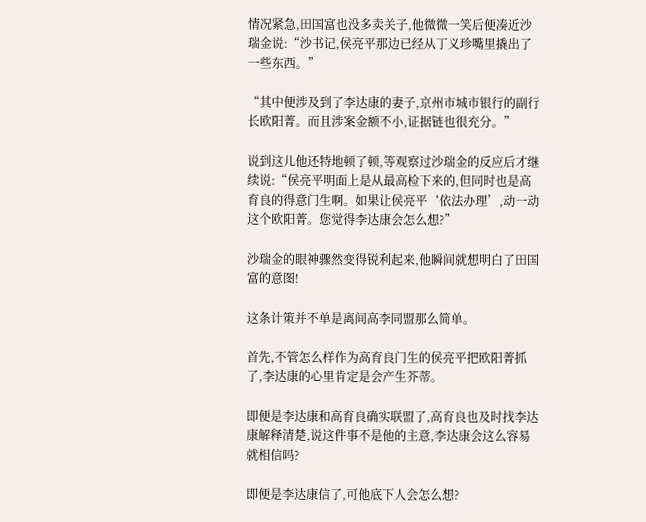情况紧急,田国富也没多卖关子,他微微一笑后便凑近沙瑞金说:“沙书记,侯亮平那边已经从丁义珍嘴里撬出了一些东西。”

“其中便涉及到了李达康的妻子,京州市城市银行的副行长欧阳菁。而且涉案金额不小,证据链也很充分。”

说到这儿他还特地顿了顿,等观察过沙瑞金的反应后才继续说:“侯亮平明面上是从最高检下来的,但同时也是高育良的得意门生啊。如果让侯亮平‘依法办理’,动一动这个欧阳菁。您觉得李达康会怎么想?”

沙瑞金的眼神骤然变得锐利起来,他瞬间就想明白了田国富的意图!

这条计策并不单是离间高李同盟那么简单。

首先,不管怎么样作为高育良门生的侯亮平把欧阳菁抓了,李达康的心里肯定是会产生芥蒂。

即便是李达康和高育良确实联盟了,高育良也及时找李达康解释清楚,说这件事不是他的主意,李达康会这么容易就相信吗?

即便是李达康信了,可他底下人会怎么想?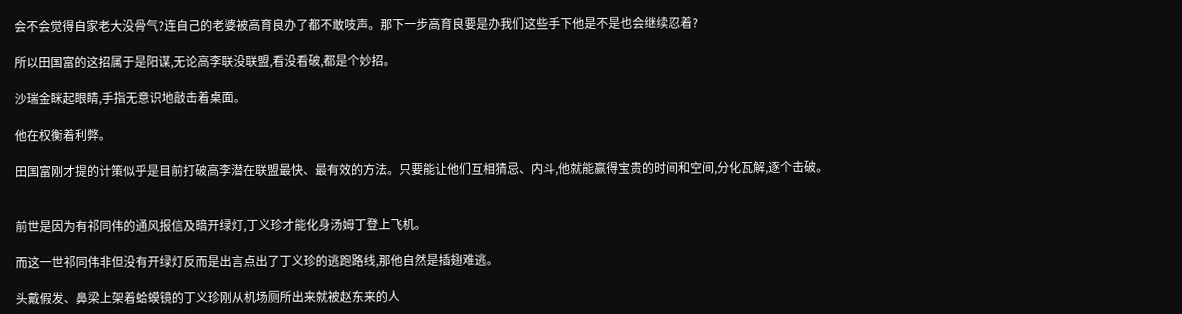会不会觉得自家老大没骨气?连自己的老婆被高育良办了都不敢吱声。那下一步高育良要是办我们这些手下他是不是也会继续忍着?

所以田国富的这招属于是阳谋,无论高李联没联盟,看没看破,都是个妙招。

沙瑞金眯起眼睛,手指无意识地敲击着桌面。

他在权衡着利弊。

田国富刚才提的计策似乎是目前打破高李潜在联盟最快、最有效的方法。只要能让他们互相猜忌、内斗,他就能赢得宝贵的时间和空间,分化瓦解,逐个击破。


前世是因为有祁同伟的通风报信及暗开绿灯,丁义珍才能化身汤姆丁登上飞机。

而这一世祁同伟非但没有开绿灯反而是出言点出了丁义珍的逃跑路线,那他自然是插翅难逃。

头戴假发、鼻梁上架着蛤蟆镜的丁义珍刚从机场厕所出来就被赵东来的人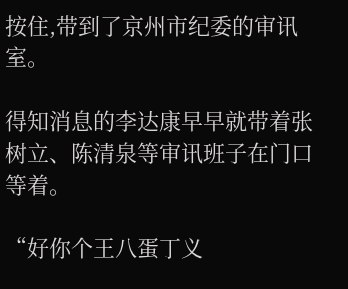按住,带到了京州市纪委的审讯室。

得知消息的李达康早早就带着张树立、陈清泉等审讯班子在门口等着。

“好你个王八蛋丁义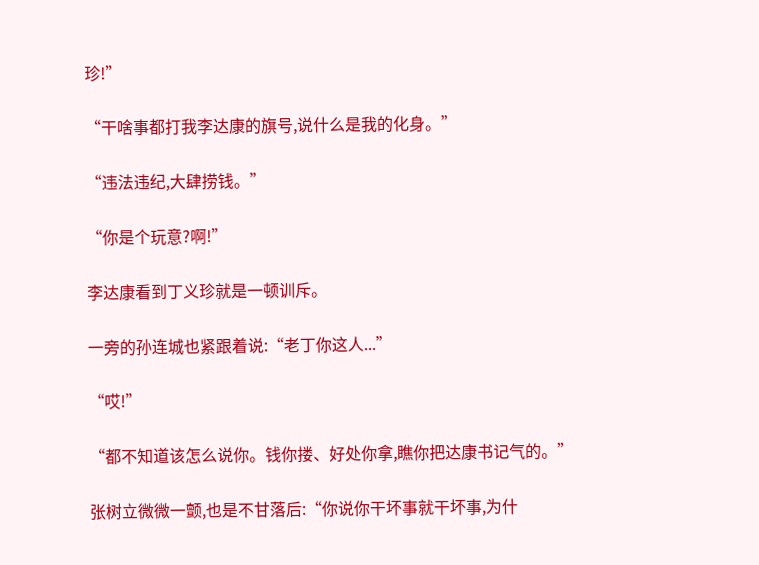珍!”

“干啥事都打我李达康的旗号,说什么是我的化身。”

“违法违纪,大肆捞钱。”

“你是个玩意?啊!”

李达康看到丁义珍就是一顿训斥。

一旁的孙连城也紧跟着说:“老丁你这人...”

“哎!”

“都不知道该怎么说你。钱你搂、好处你拿,瞧你把达康书记气的。”

张树立微微一颤,也是不甘落后:“你说你干坏事就干坏事,为什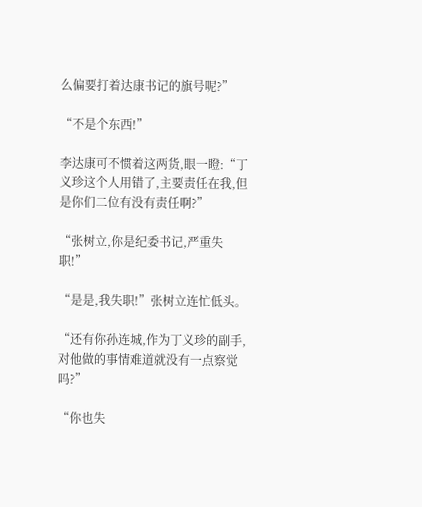么偏要打着达康书记的旗号呢?”

“不是个东西!”

李达康可不惯着这两货,眼一瞪:“丁义珍这个人用错了,主要责任在我,但是你们二位有没有责任啊?”

“张树立,你是纪委书记,严重失职!”

“是是,我失职!”张树立连忙低头。

“还有你孙连城,作为丁义珍的副手,对他做的事情难道就没有一点察觉吗?”

“你也失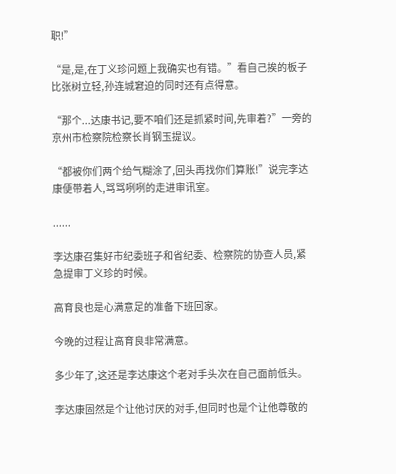职!”

“是,是,在丁义珍问题上我确实也有错。”看自己挨的板子比张树立轻,孙连城窘迫的同时还有点得意。

“那个...达康书记,要不咱们还是抓紧时间,先审着?”一旁的京州市检察院检察长肖钢玉提议。

“都被你们两个给气糊涂了,回头再找你们算账!”说完李达康便带着人,骂骂咧咧的走进审讯室。

......

李达康召集好市纪委班子和省纪委、检察院的协查人员,紧急提审丁义珍的时候。

高育良也是心满意足的准备下班回家。

今晚的过程让高育良非常满意。

多少年了,这还是李达康这个老对手头次在自己面前低头。

李达康固然是个让他讨厌的对手,但同时也是个让他尊敬的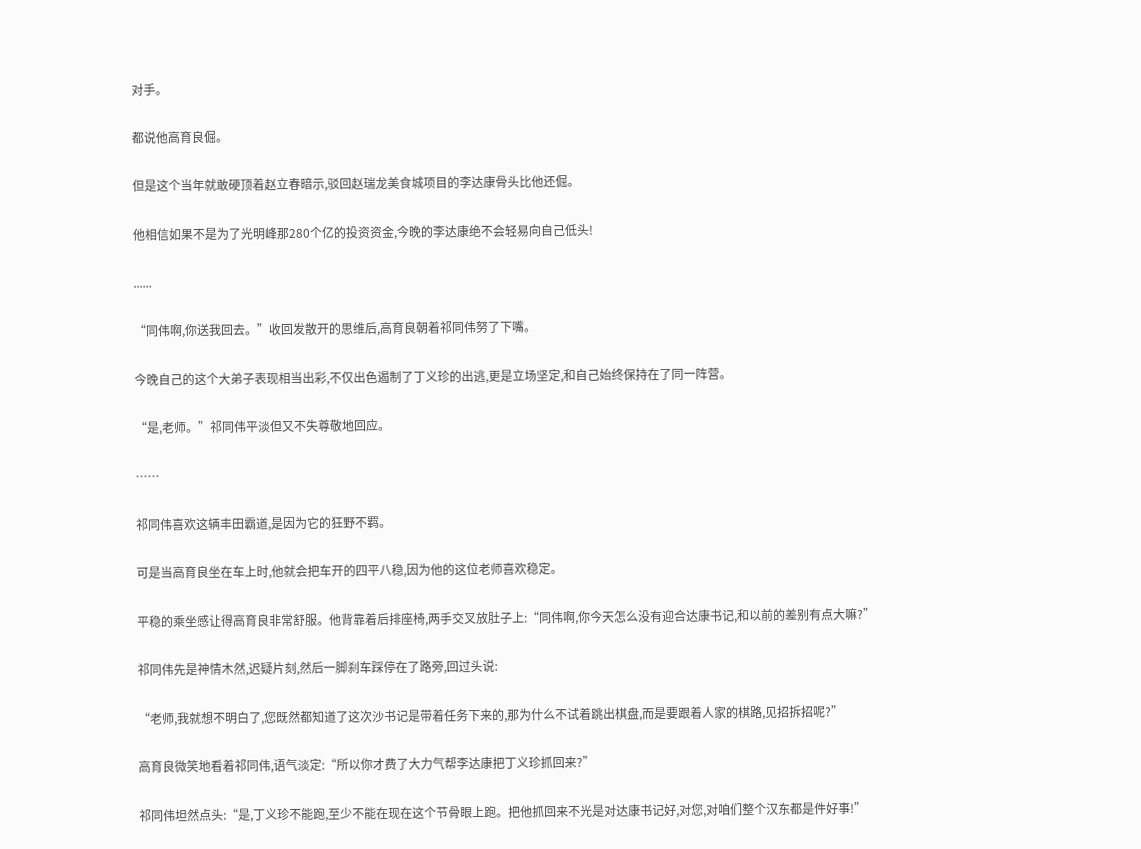对手。

都说他高育良倔。

但是这个当年就敢硬顶着赵立春暗示,驳回赵瑞龙美食城项目的李达康骨头比他还倔。

他相信如果不是为了光明峰那280个亿的投资资金,今晚的李达康绝不会轻易向自己低头!

......

“同伟啊,你送我回去。”收回发散开的思维后,高育良朝着祁同伟努了下嘴。

今晚自己的这个大弟子表现相当出彩,不仅出色遏制了丁义珍的出逃,更是立场坚定,和自己始终保持在了同一阵营。

“是,老师。”祁同伟平淡但又不失尊敬地回应。

……

祁同伟喜欢这辆丰田霸道,是因为它的狂野不羁。

可是当高育良坐在车上时,他就会把车开的四平八稳,因为他的这位老师喜欢稳定。

平稳的乘坐感让得高育良非常舒服。他背靠着后排座椅,两手交叉放肚子上:“同伟啊,你今天怎么没有迎合达康书记,和以前的差别有点大嘛?”

祁同伟先是神情木然,迟疑片刻,然后一脚刹车踩停在了路旁,回过头说:

“老师,我就想不明白了,您既然都知道了这次沙书记是带着任务下来的,那为什么不试着跳出棋盘,而是要跟着人家的棋路,见招拆招呢?”

高育良微笑地看着祁同伟,语气淡定:“所以你才费了大力气帮李达康把丁义珍抓回来?”

祁同伟坦然点头:“是,丁义珍不能跑,至少不能在现在这个节骨眼上跑。把他抓回来不光是对达康书记好,对您,对咱们整个汉东都是件好事!”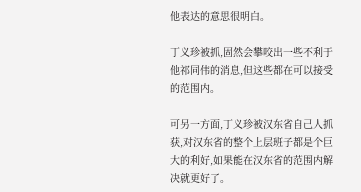他表达的意思很明白。

丁义珍被抓,固然会攀咬出一些不利于他祁同伟的消息,但这些都在可以接受的范围内。

可另一方面,丁义珍被汉东省自己人抓获,对汉东省的整个上层班子都是个巨大的利好,如果能在汉东省的范围内解决就更好了。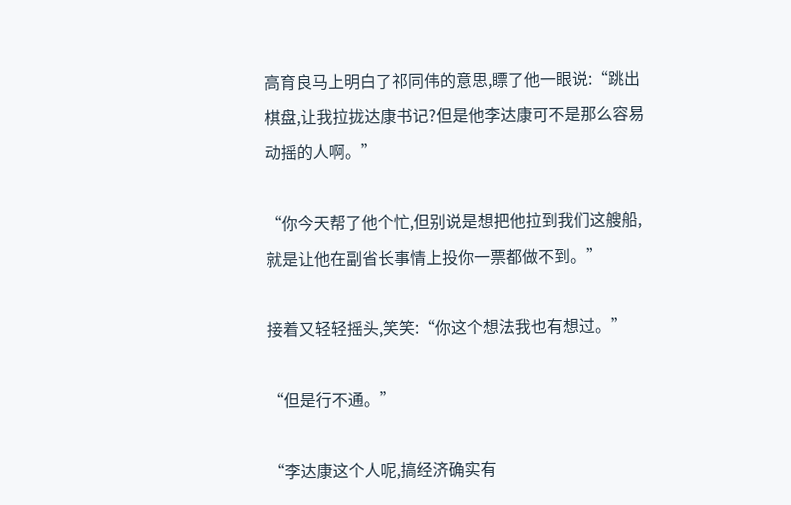高育良马上明白了祁同伟的意思,瞟了他一眼说:“跳出棋盘,让我拉拢达康书记?但是他李达康可不是那么容易动摇的人啊。”

“你今天帮了他个忙,但别说是想把他拉到我们这艘船,就是让他在副省长事情上投你一票都做不到。”

接着又轻轻摇头,笑笑:“你这个想法我也有想过。”

“但是行不通。”

“李达康这个人呢,搞经济确实有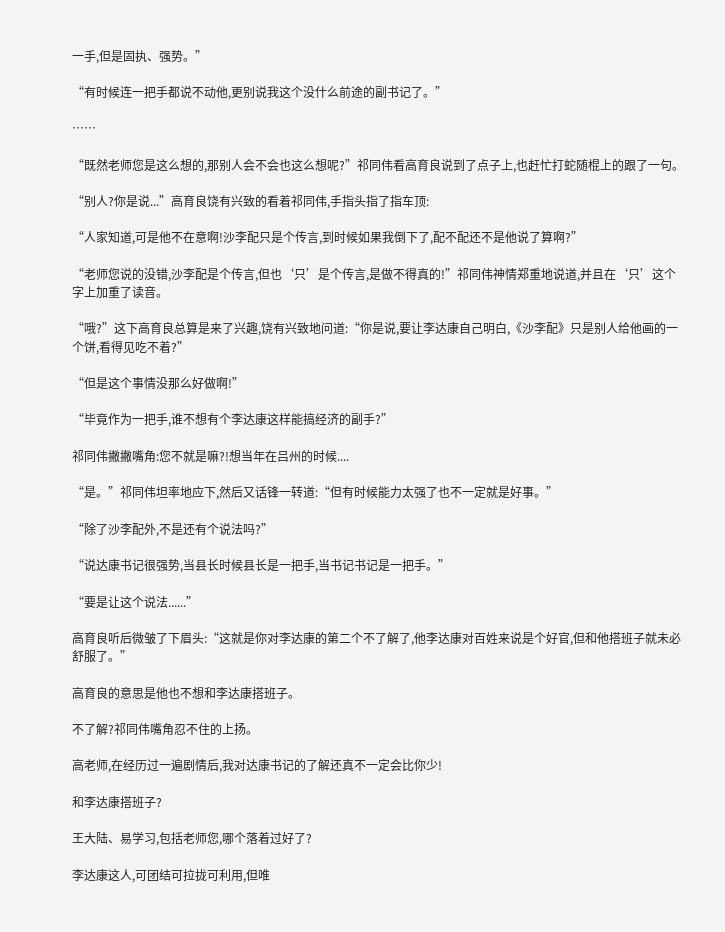一手,但是固执、强势。”

“有时候连一把手都说不动他,更别说我这个没什么前途的副书记了。”

……

“既然老师您是这么想的,那别人会不会也这么想呢?”祁同伟看高育良说到了点子上,也赶忙打蛇随棍上的跟了一句。

“别人?你是说...”高育良饶有兴致的看着祁同伟,手指头指了指车顶:

“人家知道,可是他不在意啊!沙李配只是个传言,到时候如果我倒下了,配不配还不是他说了算啊?”

“老师您说的没错,沙李配是个传言,但也‘只’是个传言,是做不得真的!”祁同伟神情郑重地说道,并且在‘只’这个字上加重了读音。

“哦?”这下高育良总算是来了兴趣,饶有兴致地问道:“你是说,要让李达康自己明白,《沙李配》只是别人给他画的一个饼,看得见吃不着?”

“但是这个事情没那么好做啊!”

“毕竟作为一把手,谁不想有个李达康这样能搞经济的副手?”

祁同伟撇撇嘴角:您不就是嘛?!想当年在吕州的时候....

“是。”祁同伟坦率地应下,然后又话锋一转道:“但有时候能力太强了也不一定就是好事。”

“除了沙李配外,不是还有个说法吗?”

“说达康书记很强势,当县长时候县长是一把手,当书记书记是一把手。”

“要是让这个说法......”

高育良听后微皱了下眉头:“这就是你对李达康的第二个不了解了,他李达康对百姓来说是个好官,但和他搭班子就未必舒服了。”

高育良的意思是他也不想和李达康搭班子。

不了解?祁同伟嘴角忍不住的上扬。

高老师,在经历过一遍剧情后,我对达康书记的了解还真不一定会比你少!

和李达康搭班子?

王大陆、易学习,包括老师您,哪个落着过好了?

李达康这人,可团结可拉拢可利用,但唯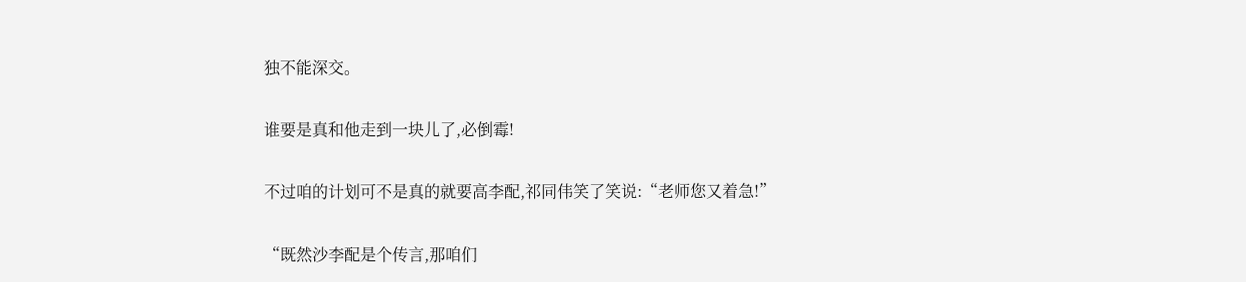独不能深交。

谁要是真和他走到一块儿了,必倒霉!

不过咱的计划可不是真的就要高李配,祁同伟笑了笑说:“老师您又着急!”

“既然沙李配是个传言,那咱们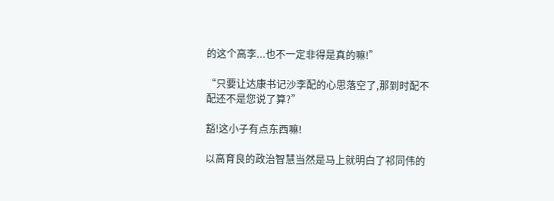的这个高李...也不一定非得是真的嘛!”

“只要让达康书记沙李配的心思落空了,那到时配不配还不是您说了算?”

豁!这小子有点东西嘛!

以高育良的政治智慧当然是马上就明白了祁同伟的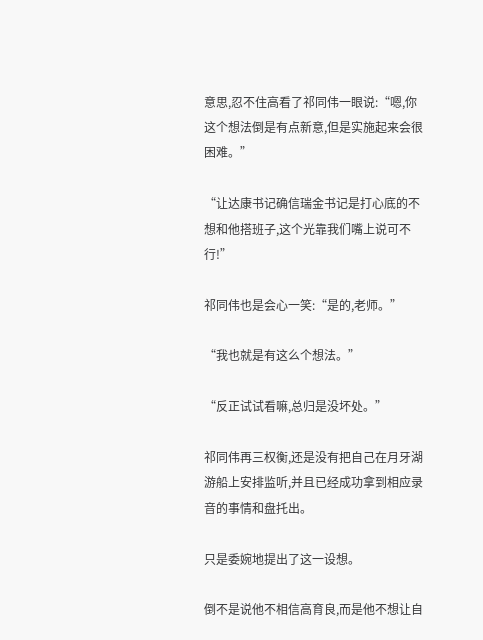意思,忍不住高看了祁同伟一眼说:“嗯,你这个想法倒是有点新意,但是实施起来会很困难。”

“让达康书记确信瑞金书记是打心底的不想和他搭班子,这个光靠我们嘴上说可不行!”

祁同伟也是会心一笑:“是的,老师。”

“我也就是有这么个想法。”

“反正试试看嘛,总归是没坏处。”

祁同伟再三权衡,还是没有把自己在月牙湖游船上安排监听,并且已经成功拿到相应录音的事情和盘托出。

只是委婉地提出了这一设想。

倒不是说他不相信高育良,而是他不想让自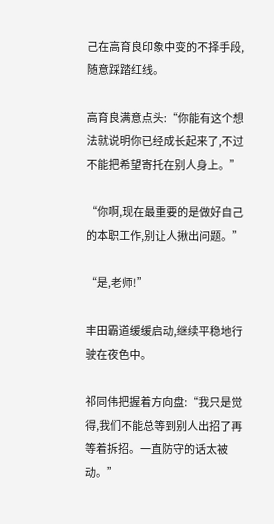己在高育良印象中变的不择手段,随意踩踏红线。

高育良满意点头:“你能有这个想法就说明你已经成长起来了,不过不能把希望寄托在别人身上。”

“你啊,现在最重要的是做好自己的本职工作,别让人揪出问题。”

“是,老师!”

丰田霸道缓缓启动,继续平稳地行驶在夜色中。

祁同伟把握着方向盘:“我只是觉得,我们不能总等到别人出招了再等着拆招。一直防守的话太被动。”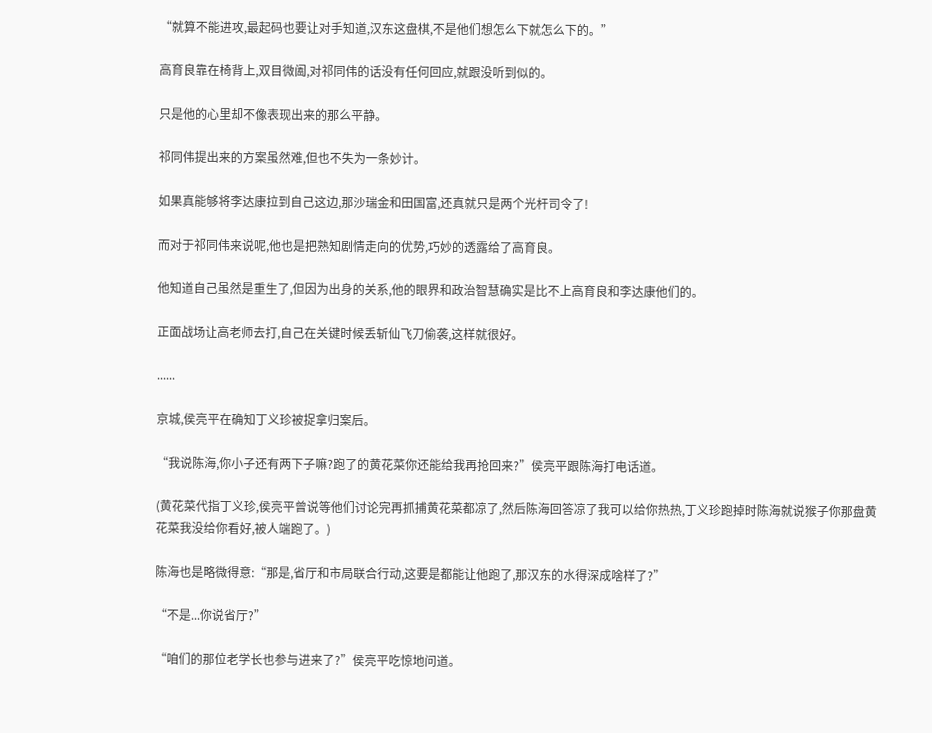“就算不能进攻,最起码也要让对手知道,汉东这盘棋,不是他们想怎么下就怎么下的。”

高育良靠在椅背上,双目微阖,对祁同伟的话没有任何回应,就跟没听到似的。

只是他的心里却不像表现出来的那么平静。

祁同伟提出来的方案虽然难,但也不失为一条妙计。

如果真能够将李达康拉到自己这边,那沙瑞金和田国富,还真就只是两个光杆司令了!

而对于祁同伟来说呢,他也是把熟知剧情走向的优势,巧妙的透露给了高育良。

他知道自己虽然是重生了,但因为出身的关系,他的眼界和政治智慧确实是比不上高育良和李达康他们的。

正面战场让高老师去打,自己在关键时候丢斩仙飞刀偷袭,这样就很好。

......

京城,侯亮平在确知丁义珍被捉拿归案后。

“我说陈海,你小子还有两下子嘛?跑了的黄花菜你还能给我再抢回来?”侯亮平跟陈海打电话道。

(黄花菜代指丁义珍,侯亮平曾说等他们讨论完再抓捕黄花菜都凉了,然后陈海回答凉了我可以给你热热,丁义珍跑掉时陈海就说猴子你那盘黄花菜我没给你看好,被人端跑了。)

陈海也是略微得意:“那是,省厅和市局联合行动,这要是都能让他跑了,那汉东的水得深成啥样了?”

“不是...你说省厅?”

“咱们的那位老学长也参与进来了?”侯亮平吃惊地问道。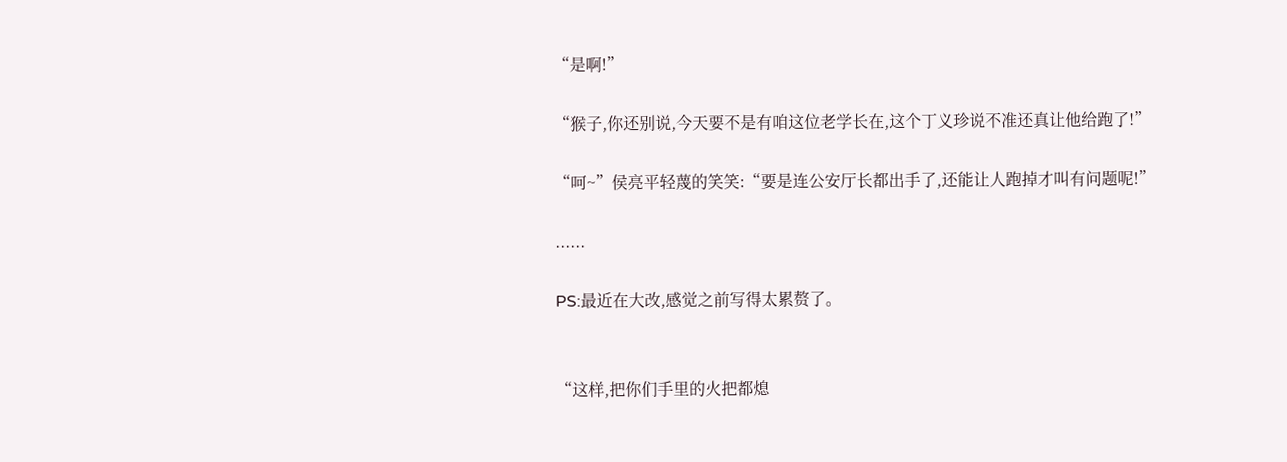“是啊!”

“猴子,你还别说,今天要不是有咱这位老学长在,这个丁义珍说不准还真让他给跑了!”

“呵~”侯亮平轻蔑的笑笑:“要是连公安厅长都出手了,还能让人跑掉才叫有问题呢!”

......

PS:最近在大改,感觉之前写得太累赘了。


“这样,把你们手里的火把都熄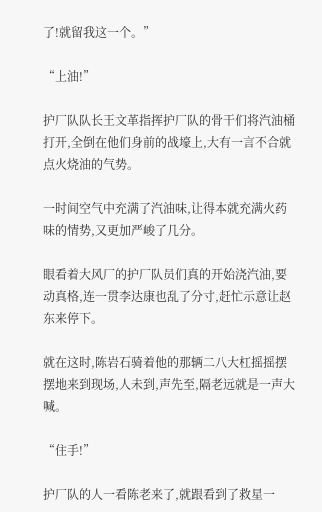了!就留我这一个。”

“上油!”

护厂队队长王文革指挥护厂队的骨干们将汽油桶打开,全倒在他们身前的战壕上,大有一言不合就点火烧油的气势。

一时间空气中充满了汽油味,让得本就充满火药味的情势,又更加严峻了几分。

眼看着大风厂的护厂队员们真的开始浇汽油,要动真格,连一贯李达康也乱了分寸,赶忙示意让赵东来停下。

就在这时,陈岩石骑着他的那辆二八大杠摇摇摆摆地来到现场,人未到,声先至,隔老远就是一声大喊。

“住手!”

护厂队的人一看陈老来了,就跟看到了救星一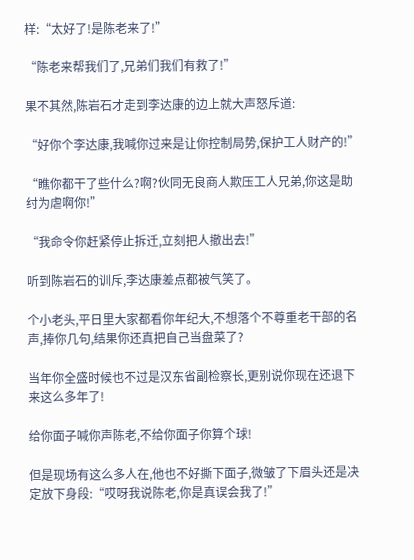样:“太好了!是陈老来了!”

“陈老来帮我们了,兄弟们我们有救了!”

果不其然,陈岩石才走到李达康的边上就大声怒斥道:

“好你个李达康,我喊你过来是让你控制局势,保护工人财产的!”

“瞧你都干了些什么?啊?伙同无良商人欺压工人兄弟,你这是助纣为虐啊你!”

“我命令你赶紧停止拆迁,立刻把人撤出去!”

听到陈岩石的训斥,李达康差点都被气笑了。

个小老头,平日里大家都看你年纪大,不想落个不尊重老干部的名声,捧你几句,结果你还真把自己当盘菜了?

当年你全盛时候也不过是汉东省副检察长,更别说你现在还退下来这么多年了!

给你面子喊你声陈老,不给你面子你算个球!

但是现场有这么多人在,他也不好撕下面子,微皱了下眉头还是决定放下身段:“哎呀我说陈老,你是真误会我了!”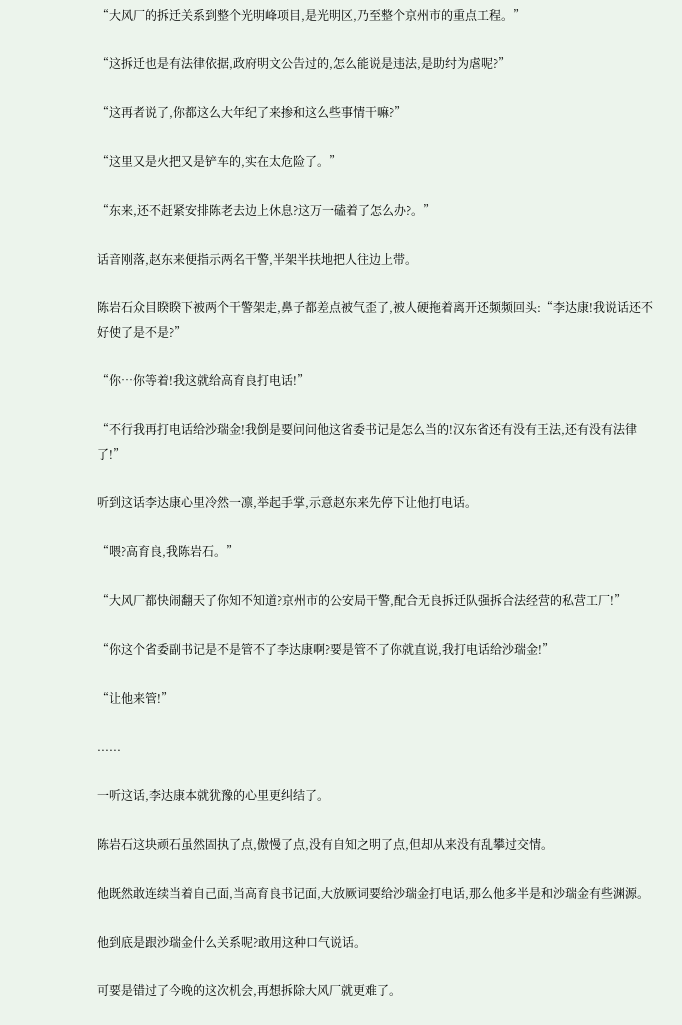“大风厂的拆迁关系到整个光明峰项目,是光明区,乃至整个京州市的重点工程。”

“这拆迁也是有法律依据,政府明文公告过的,怎么能说是违法,是助纣为虐呢?”

“这再者说了,你都这么大年纪了来掺和这么些事情干嘛?”

“这里又是火把又是铲车的,实在太危险了。”

“东来,还不赶紧安排陈老去边上休息?这万一磕着了怎么办?。”

话音刚落,赵东来便指示两名干警,半架半扶地把人往边上带。

陈岩石众目睽睽下被两个干警架走,鼻子都差点被气歪了,被人硬拖着离开还频频回头:“李达康!我说话还不好使了是不是?”

“你…你等着!我这就给高育良打电话!”

“不行我再打电话给沙瑞金!我倒是要问问他这省委书记是怎么当的!汉东省还有没有王法,还有没有法律了!”

听到这话李达康心里冷然一凛,举起手掌,示意赵东来先停下让他打电话。

“喂?高育良,我陈岩石。”

“大风厂都快闹翻天了你知不知道?京州市的公安局干警,配合无良拆迁队强拆合法经营的私营工厂!”

“你这个省委副书记是不是管不了李达康啊?要是管不了你就直说,我打电话给沙瑞金!”

“让他来管!”

......

一听这话,李达康本就犹豫的心里更纠结了。

陈岩石这块顽石虽然固执了点,傲慢了点,没有自知之明了点,但却从来没有乱攀过交情。

他既然敢连续当着自己面,当高育良书记面,大放厥词要给沙瑞金打电话,那么他多半是和沙瑞金有些渊源。

他到底是跟沙瑞金什么关系呢?敢用这种口气说话。

可要是错过了今晚的这次机会,再想拆除大风厂就更难了。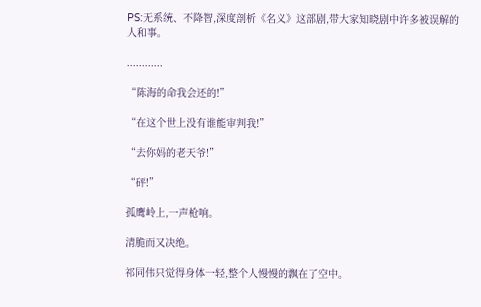PS:无系统、不降智,深度剖析《名义》这部剧,带大家知晓剧中许多被误解的人和事。

............

“陈海的命我会还的!”

“在这个世上没有谁能审判我!”

“去你妈的老天爷!”

“砰!”

孤鹰岭上,一声枪响。

清脆而又决绝。

祁同伟只觉得身体一轻,整个人慢慢的飘在了空中。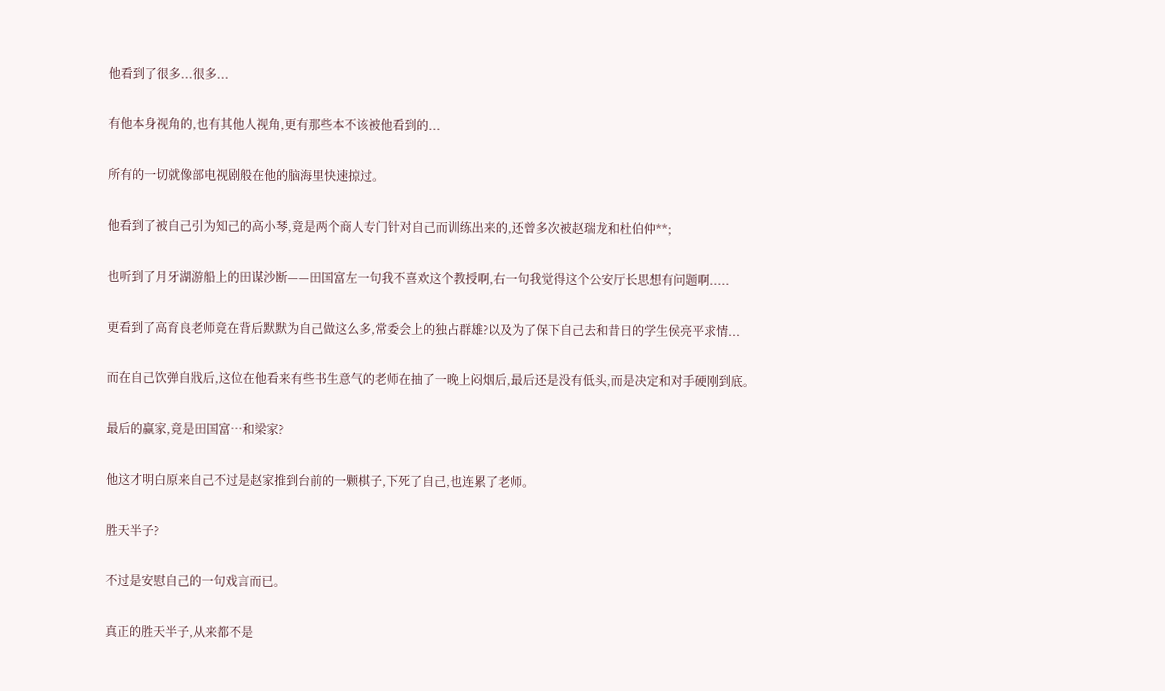他看到了很多...很多...

有他本身视角的,也有其他人视角,更有那些本不该被他看到的...

所有的一切就像部电视剧般在他的脑海里快速掠过。

他看到了被自己引为知己的高小琴,竟是两个商人专门针对自己而训练出来的,还曾多次被赵瑞龙和杜伯仲**;

也听到了月牙湖游船上的田谋沙断——田国富左一句我不喜欢这个教授啊,右一句我觉得这个公安厅长思想有问题啊.....

更看到了高育良老师竟在背后默默为自己做这么多,常委会上的独占群雄?以及为了保下自己去和昔日的学生侯亮平求情...

而在自己饮弹自戕后,这位在他看来有些书生意气的老师在抽了一晚上闷烟后,最后还是没有低头,而是决定和对手硬刚到底。

最后的赢家,竟是田国富…和梁家?

他这才明白原来自己不过是赵家推到台前的一颗棋子,下死了自己,也连累了老师。

胜天半子?

不过是安慰自己的一句戏言而已。

真正的胜天半子,从来都不是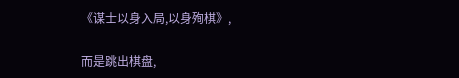《谋士以身入局,以身殉棋》,

而是跳出棋盘,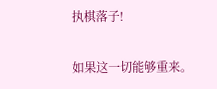执棋落子!

如果这一切能够重来。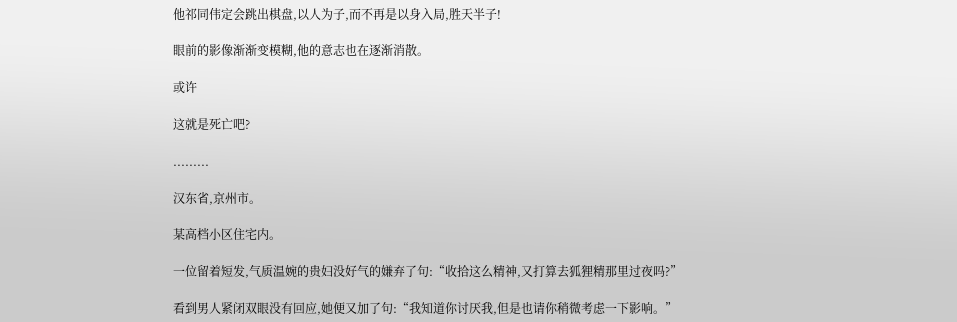他祁同伟定会跳出棋盘,以人为子,而不再是以身入局,胜天半子!

眼前的影像渐渐变模糊,他的意志也在逐渐消散。

或许

这就是死亡吧?

.........

汉东省,京州市。

某高档小区住宅内。

一位留着短发,气质温婉的贵妇没好气的嫌弃了句:“收拾这么精神,又打算去狐狸精那里过夜吗?”

看到男人紧闭双眼没有回应,她便又加了句:“我知道你讨厌我,但是也请你稍微考虑一下影响。”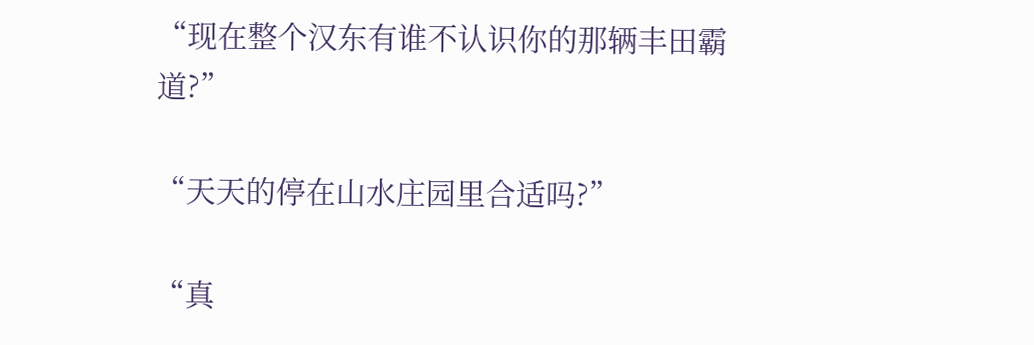“现在整个汉东有谁不认识你的那辆丰田霸道?”

“天天的停在山水庄园里合适吗?”

“真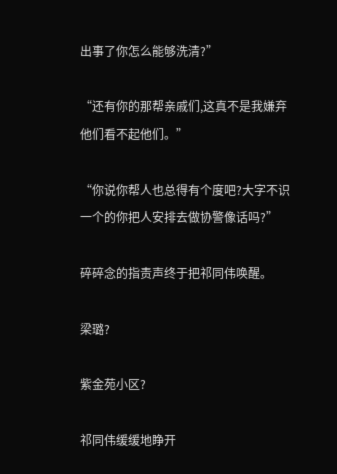出事了你怎么能够洗清?”

“还有你的那帮亲戚们,这真不是我嫌弃他们看不起他们。”

“你说你帮人也总得有个度吧?大字不识一个的你把人安排去做协警像话吗?”

碎碎念的指责声终于把祁同伟唤醒。

梁璐?

紫金苑小区?

祁同伟缓缓地睁开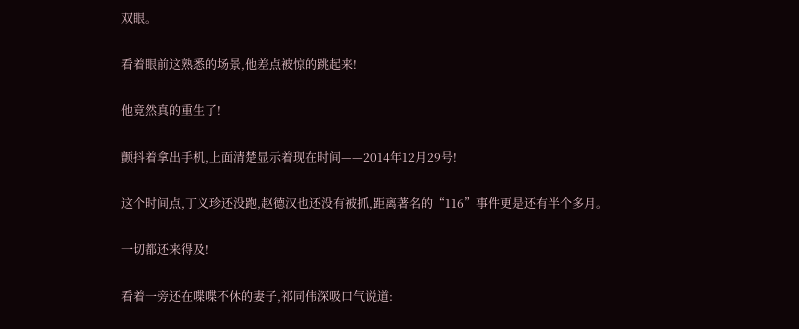双眼。

看着眼前这熟悉的场景,他差点被惊的跳起来!

他竟然真的重生了!

颤抖着拿出手机,上面清楚显示着现在时间——2014年12月29号!

这个时间点,丁义珍还没跑,赵德汉也还没有被抓,距离著名的“116”事件更是还有半个多月。

一切都还来得及!

看着一旁还在喋喋不休的妻子,祁同伟深吸口气说道: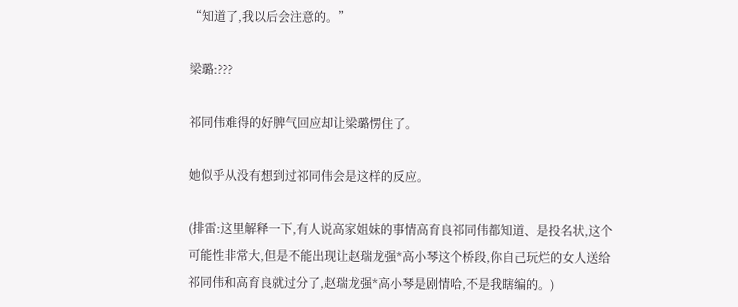“知道了,我以后会注意的。”

梁璐:???

祁同伟难得的好脾气回应却让梁璐愣住了。

她似乎从没有想到过祁同伟会是这样的反应。

(排雷:这里解释一下,有人说高家姐妹的事情高育良祁同伟都知道、是投名状,这个可能性非常大,但是不能出现让赵瑞龙强*高小琴这个桥段,你自己玩烂的女人送给祁同伟和高育良就过分了,赵瑞龙强*高小琴是剧情哈,不是我瞎编的。)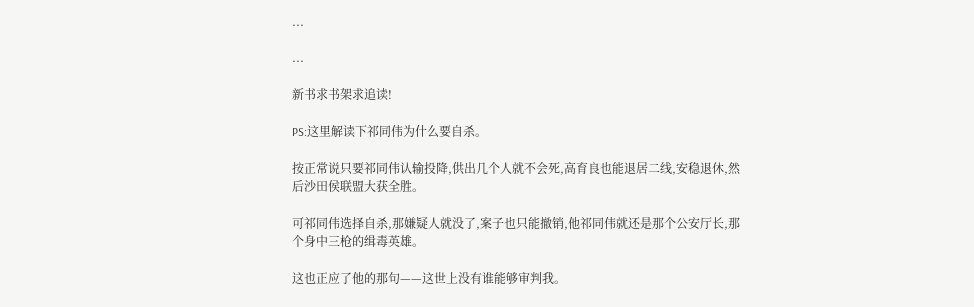...

...

新书求书架求追读!

PS:这里解读下祁同伟为什么要自杀。

按正常说只要祁同伟认输投降,供出几个人就不会死,高育良也能退居二线,安稳退休,然后沙田侯联盟大获全胜。

可祁同伟选择自杀,那嫌疑人就没了,案子也只能撤销,他祁同伟就还是那个公安厅长,那个身中三枪的缉毒英雄。

这也正应了他的那句——这世上没有谁能够审判我。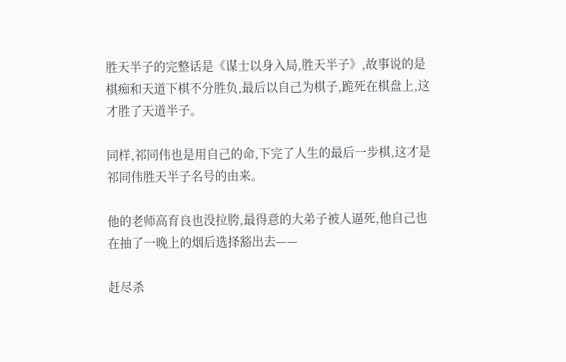胜天半子的完整话是《谋士以身入局,胜天半子》,故事说的是棋痴和天道下棋不分胜负,最后以自己为棋子,跪死在棋盘上,这才胜了天道半子。

同样,祁同伟也是用自己的命,下完了人生的最后一步棋,这才是祁同伟胜天半子名号的由来。

他的老师高育良也没拉胯,最得意的大弟子被人逼死,他自己也在抽了一晚上的烟后选择豁出去——

赶尽杀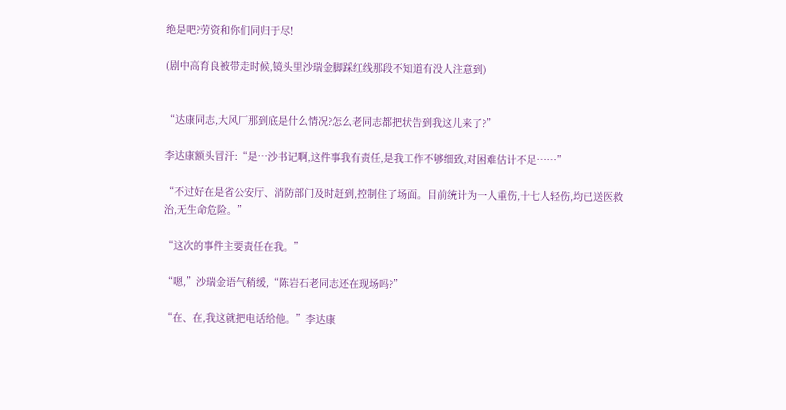绝是吧?劳资和你们同归于尽!

(剧中高育良被带走时候,镜头里沙瑞金脚踩红线那段不知道有没人注意到)


“达康同志,大风厂那到底是什么情况?怎么老同志都把状告到我这儿来了?”

李达康额头冒汗:“是…沙书记啊,这件事我有责任,是我工作不够细致,对困难估计不足……”

“不过好在是省公安厅、消防部门及时赶到,控制住了场面。目前统计为一人重伤,十七人轻伤,均已送医救治,无生命危险。”

“这次的事件主要责任在我。”

“嗯,”沙瑞金语气稍缓,“陈岩石老同志还在现场吗?”

“在、在,我这就把电话给他。”李达康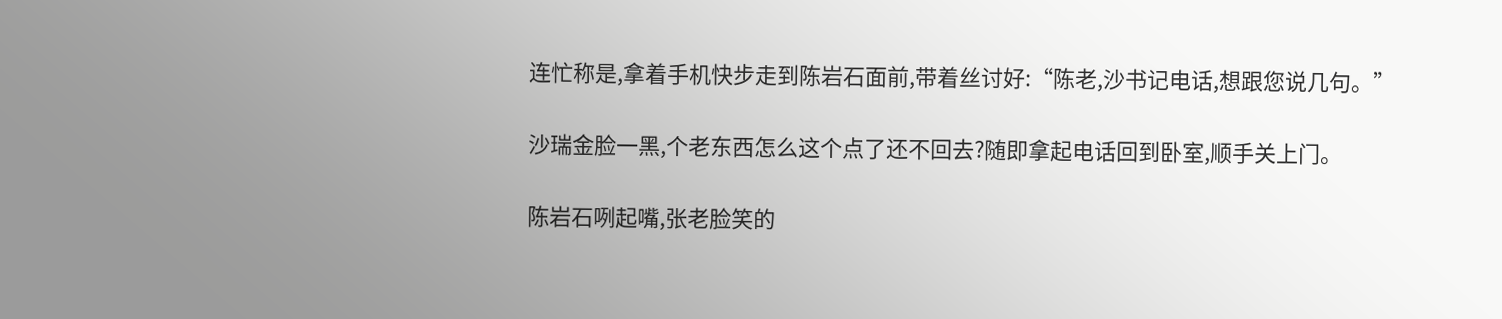连忙称是,拿着手机快步走到陈岩石面前,带着丝讨好:“陈老,沙书记电话,想跟您说几句。”

沙瑞金脸一黑,个老东西怎么这个点了还不回去?随即拿起电话回到卧室,顺手关上门。

陈岩石咧起嘴,张老脸笑的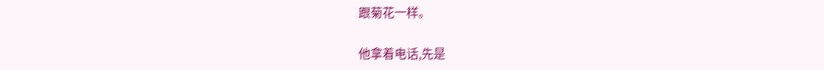跟菊花一样。

他拿着电话,先是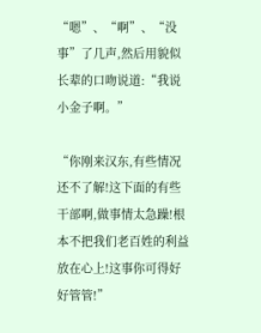“嗯”、“啊”、“没事”了几声,然后用貌似长辈的口吻说道:“我说小金子啊。”

“你刚来汉东,有些情况还不了解!这下面的有些干部啊,做事情太急躁!根本不把我们老百姓的利益放在心上!这事你可得好好管管!”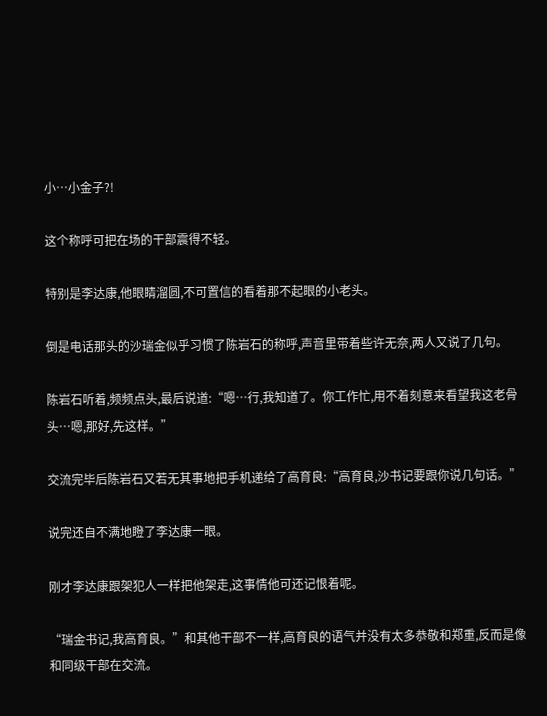小…小金子?!

这个称呼可把在场的干部震得不轻。

特别是李达康,他眼睛溜圆,不可置信的看着那不起眼的小老头。

倒是电话那头的沙瑞金似乎习惯了陈岩石的称呼,声音里带着些许无奈,两人又说了几句。

陈岩石听着,频频点头,最后说道:“嗯…行,我知道了。你工作忙,用不着刻意来看望我这老骨头…嗯,那好,先这样。”

交流完毕后陈岩石又若无其事地把手机递给了高育良:“高育良,沙书记要跟你说几句话。”

说完还自不满地瞪了李达康一眼。

刚才李达康跟架犯人一样把他架走,这事情他可还记恨着呢。

“瑞金书记,我高育良。”和其他干部不一样,高育良的语气并没有太多恭敬和郑重,反而是像和同级干部在交流。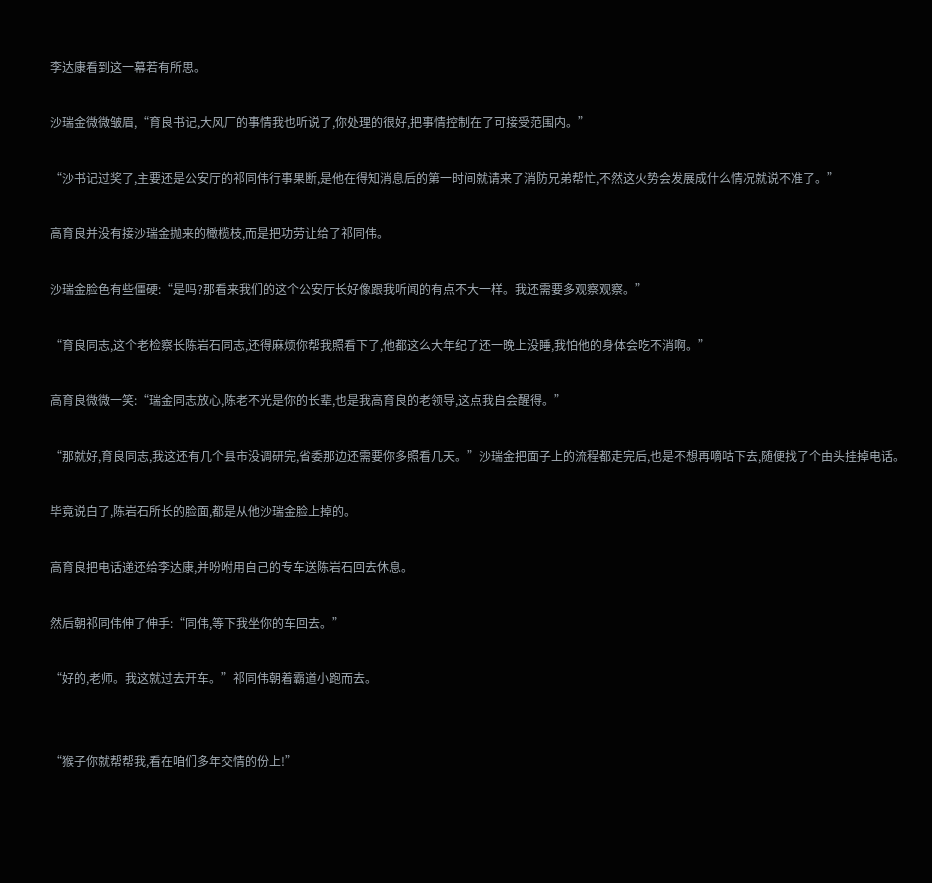李达康看到这一幕若有所思。

沙瑞金微微皱眉,“育良书记,大风厂的事情我也听说了,你处理的很好,把事情控制在了可接受范围内。”

“沙书记过奖了,主要还是公安厅的祁同伟行事果断,是他在得知消息后的第一时间就请来了消防兄弟帮忙,不然这火势会发展成什么情况就说不准了。”

高育良并没有接沙瑞金抛来的橄榄枝,而是把功劳让给了祁同伟。

沙瑞金脸色有些僵硬:“是吗?那看来我们的这个公安厅长好像跟我听闻的有点不大一样。我还需要多观察观察。”

“育良同志,这个老检察长陈岩石同志,还得麻烦你帮我照看下了,他都这么大年纪了还一晚上没睡,我怕他的身体会吃不消啊。”

高育良微微一笑:“瑞金同志放心,陈老不光是你的长辈,也是我高育良的老领导,这点我自会醒得。”

“那就好,育良同志,我这还有几个县市没调研完,省委那边还需要你多照看几天。”沙瑞金把面子上的流程都走完后,也是不想再嘀咕下去,随便找了个由头挂掉电话。

毕竟说白了,陈岩石所长的脸面,都是从他沙瑞金脸上掉的。

高育良把电话递还给李达康,并吩咐用自己的专车送陈岩石回去休息。

然后朝祁同伟伸了伸手:“同伟,等下我坐你的车回去。”

“好的,老师。我这就过去开车。”祁同伟朝着霸道小跑而去。


“猴子你就帮帮我,看在咱们多年交情的份上!”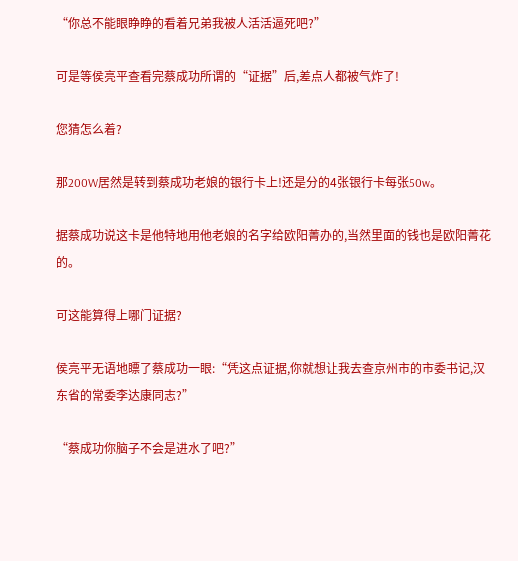“你总不能眼睁睁的看着兄弟我被人活活逼死吧?”

可是等侯亮平查看完蔡成功所谓的“证据”后,差点人都被气炸了!

您猜怎么着?

那200W居然是转到蔡成功老娘的银行卡上!还是分的4张银行卡每张50w。

据蔡成功说这卡是他特地用他老娘的名字给欧阳菁办的,当然里面的钱也是欧阳菁花的。

可这能算得上哪门证据?

侯亮平无语地瞟了蔡成功一眼:“凭这点证据,你就想让我去查京州市的市委书记,汉东省的常委李达康同志?”

“蔡成功你脑子不会是进水了吧?”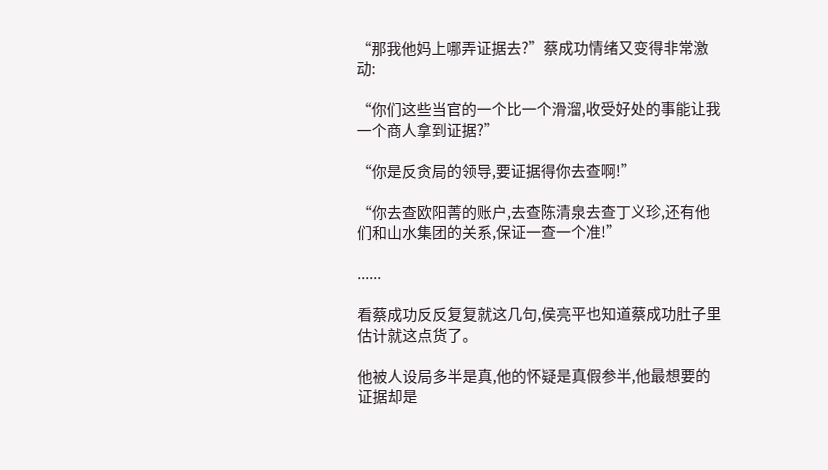“那我他妈上哪弄证据去?”蔡成功情绪又变得非常激动:

“你们这些当官的一个比一个滑溜,收受好处的事能让我一个商人拿到证据?”

“你是反贪局的领导,要证据得你去查啊!”

“你去查欧阳菁的账户,去查陈清泉去查丁义珍,还有他们和山水集团的关系,保证一查一个准!”

......

看蔡成功反反复复就这几句,侯亮平也知道蔡成功肚子里估计就这点货了。

他被人设局多半是真,他的怀疑是真假参半,他最想要的证据却是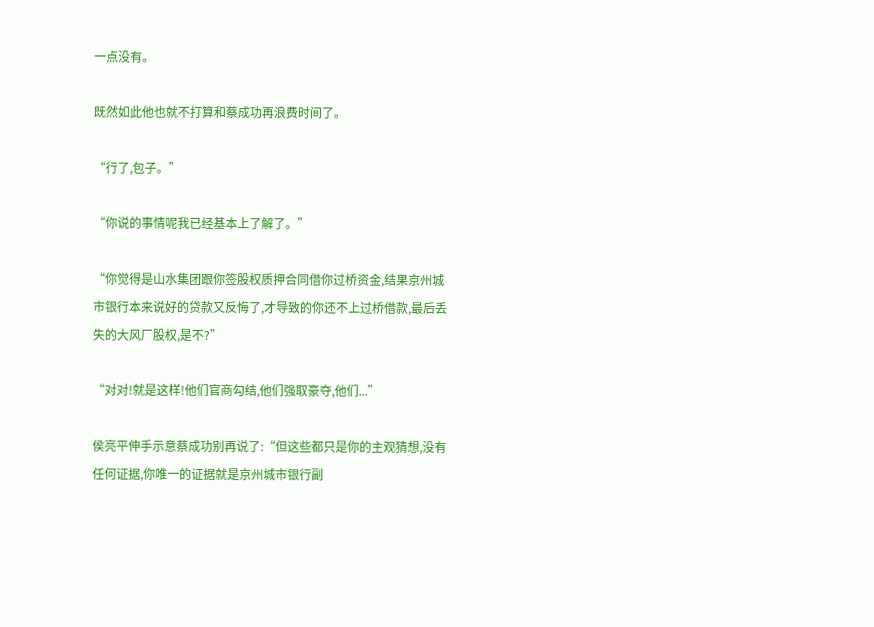一点没有。

既然如此他也就不打算和蔡成功再浪费时间了。

“行了,包子。”

“你说的事情呢我已经基本上了解了。”

“你觉得是山水集团跟你签股权质押合同借你过桥资金,结果京州城市银行本来说好的贷款又反悔了,才导致的你还不上过桥借款,最后丢失的大风厂股权,是不?”

“对对!就是这样!他们官商勾结,他们强取豪夺,他们...”

侯亮平伸手示意蔡成功别再说了:“但这些都只是你的主观猜想,没有任何证据,你唯一的证据就是京州城市银行副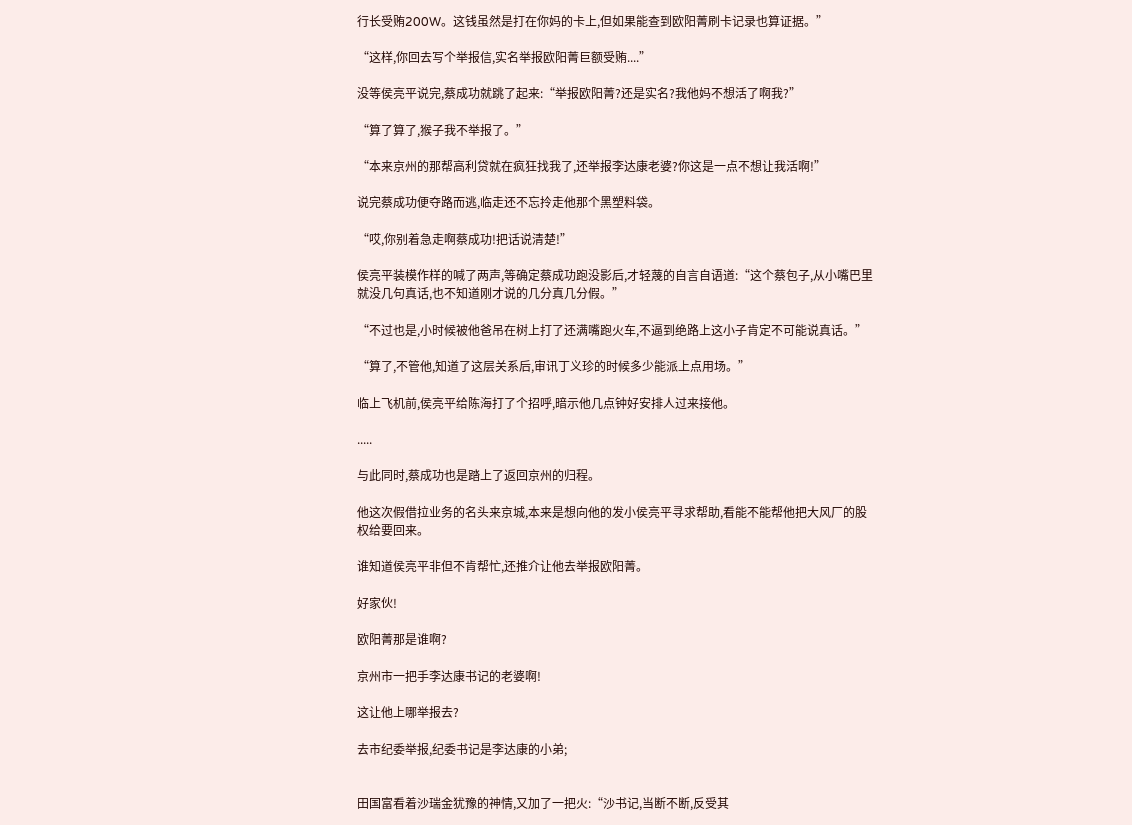行长受贿200W。这钱虽然是打在你妈的卡上,但如果能查到欧阳菁刷卡记录也算证据。”

“这样,你回去写个举报信,实名举报欧阳菁巨额受贿....”

没等侯亮平说完,蔡成功就跳了起来:“举报欧阳菁?还是实名?我他妈不想活了啊我?”

“算了算了,猴子我不举报了。”

“本来京州的那帮高利贷就在疯狂找我了,还举报李达康老婆?你这是一点不想让我活啊!”

说完蔡成功便夺路而逃,临走还不忘拎走他那个黑塑料袋。

“哎,你别着急走啊蔡成功!把话说清楚!”

侯亮平装模作样的喊了两声,等确定蔡成功跑没影后,才轻蔑的自言自语道:“这个蔡包子,从小嘴巴里就没几句真话,也不知道刚才说的几分真几分假。”

“不过也是,小时候被他爸吊在树上打了还满嘴跑火车,不逼到绝路上这小子肯定不可能说真话。”

“算了,不管他,知道了这层关系后,审讯丁义珍的时候多少能派上点用场。”

临上飞机前,侯亮平给陈海打了个招呼,暗示他几点钟好安排人过来接他。

.....

与此同时,蔡成功也是踏上了返回京州的归程。

他这次假借拉业务的名头来京城,本来是想向他的发小侯亮平寻求帮助,看能不能帮他把大风厂的股权给要回来。

谁知道侯亮平非但不肯帮忙,还推介让他去举报欧阳菁。

好家伙!

欧阳菁那是谁啊?

京州市一把手李达康书记的老婆啊!

这让他上哪举报去?

去市纪委举报,纪委书记是李达康的小弟;


田国富看着沙瑞金犹豫的神情,又加了一把火:“沙书记,当断不断,反受其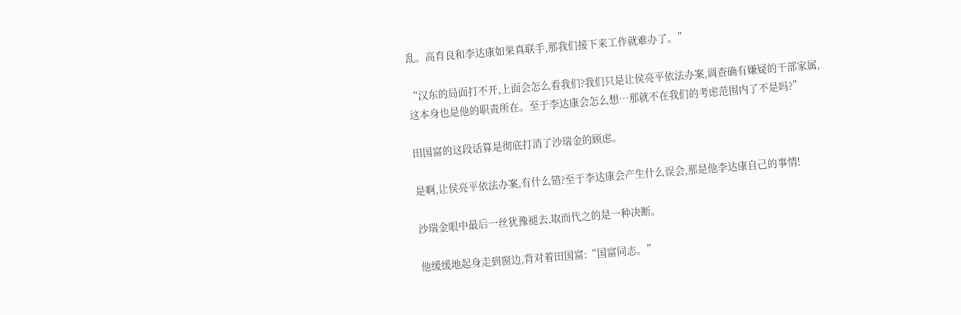乱。高育良和李达康如果真联手,那我们接下来工作就难办了。”

“汉东的局面打不开,上面会怎么看我们?我们只是让侯亮平依法办案,调查确有嫌疑的干部家属,这本身也是他的职责所在。至于李达康会怎么想…那就不在我们的考虑范围内了不是吗?”

田国富的这段话算是彻底打消了沙瑞金的顾虑。

是啊,让侯亮平依法办案,有什么错?至于李达康会产生什么误会,那是他李达康自己的事情!

沙瑞金眼中最后一丝犹豫褪去,取而代之的是一种决断。

他缓缓地起身走到窗边,背对着田国富:“国富同志。”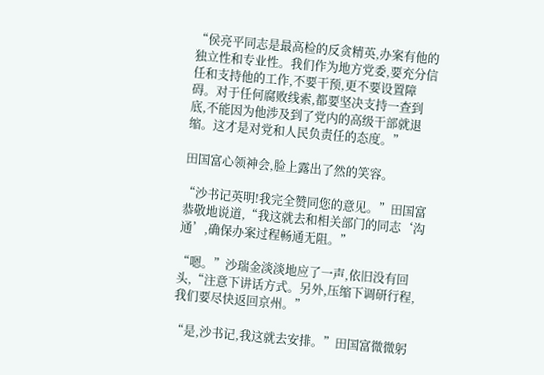“侯亮平同志是最高检的反贪精英,办案有他的独立性和专业性。我们作为地方党委,要充分信任和支持他的工作,不要干预,更不要设置障碍。对于任何腐败线索,都要坚决支持一查到底,不能因为他涉及到了党内的高级干部就退缩。这才是对党和人民负责任的态度。”

田国富心领神会,脸上露出了然的笑容。

“沙书记英明!我完全赞同您的意见。”田国富恭敬地说道,“我这就去和相关部门的同志‘沟通’,确保办案过程畅通无阻。”

“嗯。”沙瑞金淡淡地应了一声,依旧没有回头,“注意下讲话方式。另外,压缩下调研行程,我们要尽快返回京州。”

“是,沙书记,我这就去安排。”田国富微微躬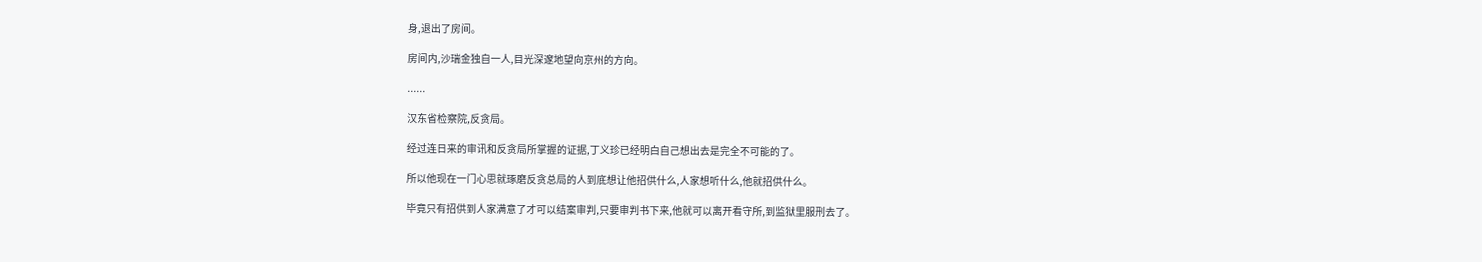身,退出了房间。

房间内,沙瑞金独自一人,目光深邃地望向京州的方向。

......

汉东省检察院,反贪局。

经过连日来的审讯和反贪局所掌握的证据,丁义珍已经明白自己想出去是完全不可能的了。

所以他现在一门心思就琢磨反贪总局的人到底想让他招供什么,人家想听什么,他就招供什么。

毕竟只有招供到人家满意了才可以结案审判,只要审判书下来,他就可以离开看守所,到监狱里服刑去了。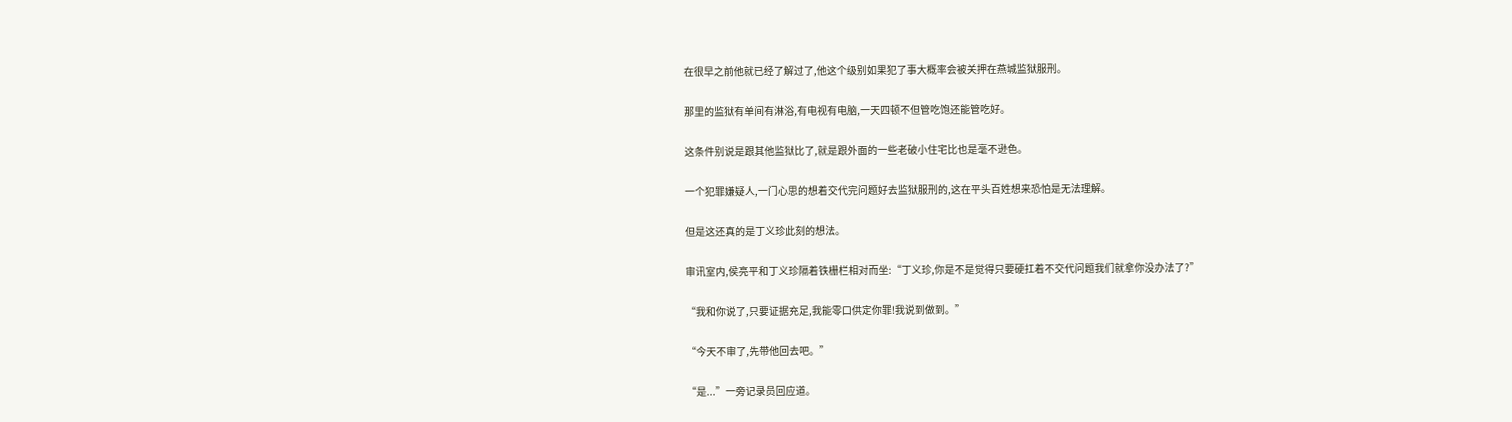在很早之前他就已经了解过了,他这个级别如果犯了事大概率会被关押在燕城监狱服刑。

那里的监狱有单间有淋浴,有电视有电脑,一天四顿不但管吃饱还能管吃好。

这条件别说是跟其他监狱比了,就是跟外面的一些老破小住宅比也是毫不逊色。

一个犯罪嫌疑人,一门心思的想着交代完问题好去监狱服刑的,这在平头百姓想来恐怕是无法理解。

但是这还真的是丁义珍此刻的想法。

审讯室内,侯亮平和丁义珍隔着铁栅栏相对而坐:“丁义珍,你是不是觉得只要硬扛着不交代问题我们就拿你没办法了?”

“我和你说了,只要证据充足,我能零口供定你罪!我说到做到。”

“今天不审了,先带他回去吧。”

“是...”一旁记录员回应道。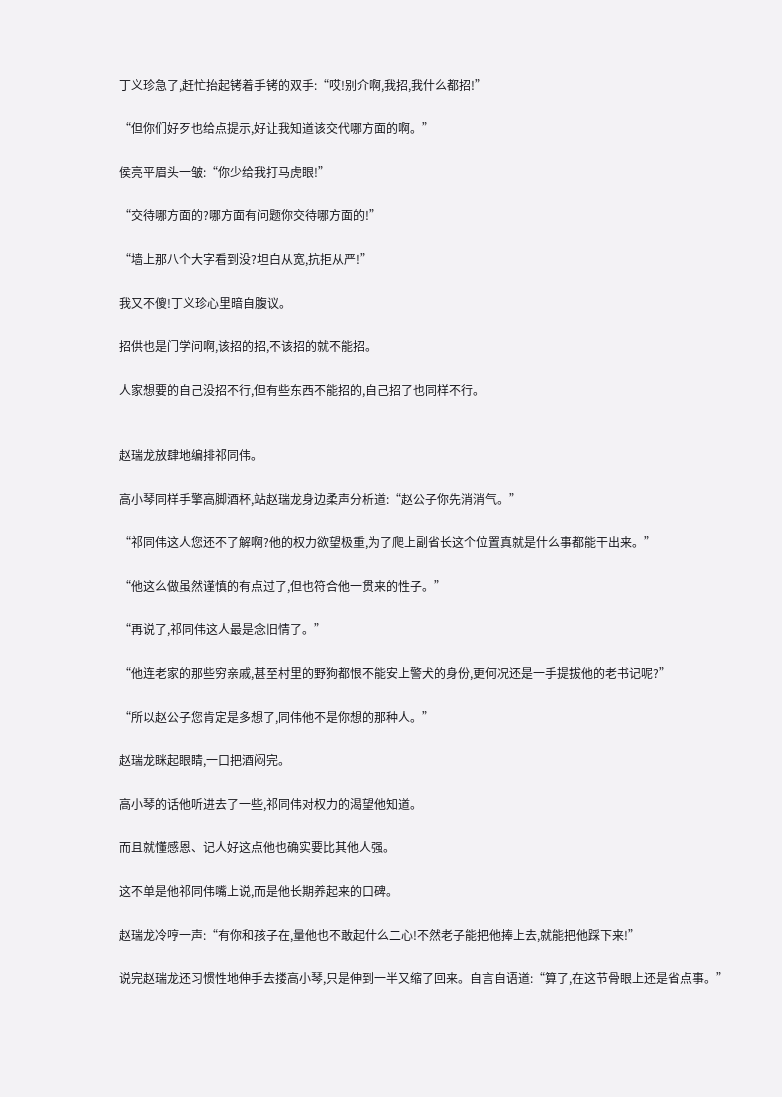丁义珍急了,赶忙抬起铐着手铐的双手:“哎!别介啊,我招,我什么都招!”

“但你们好歹也给点提示,好让我知道该交代哪方面的啊。”

侯亮平眉头一皱:“你少给我打马虎眼!”

“交待哪方面的?哪方面有问题你交待哪方面的!”

“墙上那八个大字看到没?坦白从宽,抗拒从严!”

我又不傻!丁义珍心里暗自腹议。

招供也是门学问啊,该招的招,不该招的就不能招。

人家想要的自己没招不行,但有些东西不能招的,自己招了也同样不行。


赵瑞龙放肆地编排祁同伟。

高小琴同样手擎高脚酒杯,站赵瑞龙身边柔声分析道:“赵公子你先消消气。”

“祁同伟这人您还不了解啊?他的权力欲望极重,为了爬上副省长这个位置真就是什么事都能干出来。”

“他这么做虽然谨慎的有点过了,但也符合他一贯来的性子。”

“再说了,祁同伟这人最是念旧情了。”

“他连老家的那些穷亲戚,甚至村里的野狗都恨不能安上警犬的身份,更何况还是一手提拔他的老书记呢?”

“所以赵公子您肯定是多想了,同伟他不是你想的那种人。”

赵瑞龙眯起眼睛,一口把酒闷完。

高小琴的话他听进去了一些,祁同伟对权力的渴望他知道。

而且就懂感恩、记人好这点他也确实要比其他人强。

这不单是他祁同伟嘴上说,而是他长期养起来的口碑。

赵瑞龙冷哼一声:“有你和孩子在,量他也不敢起什么二心!不然老子能把他捧上去,就能把他踩下来!”

说完赵瑞龙还习惯性地伸手去搂高小琴,只是伸到一半又缩了回来。自言自语道:“算了,在这节骨眼上还是省点事。”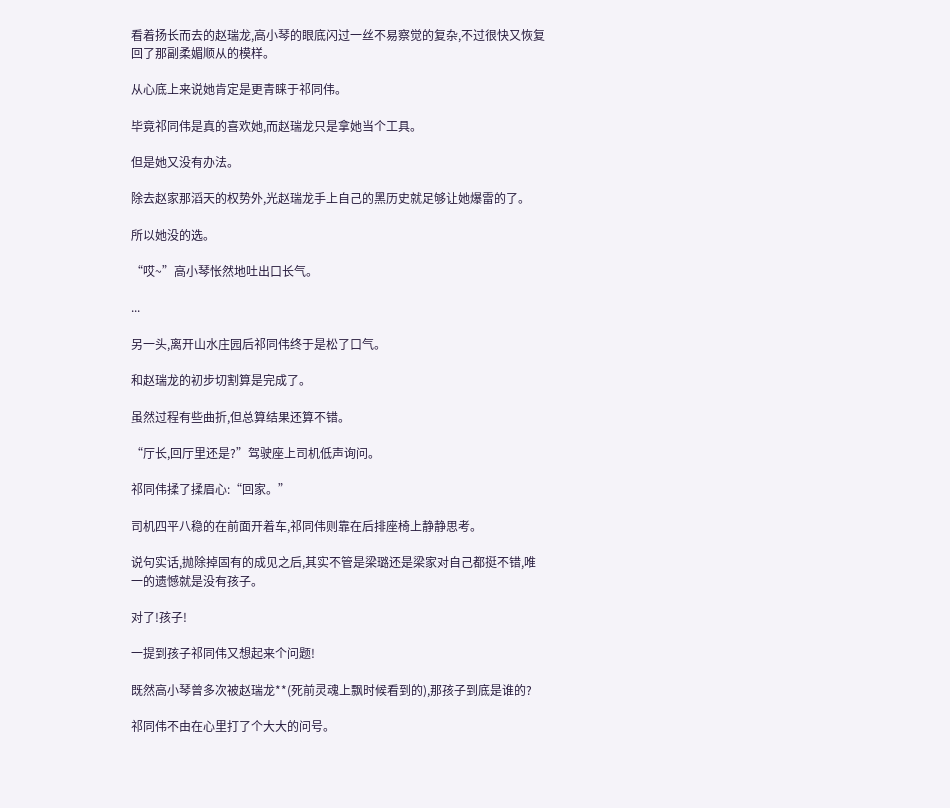看着扬长而去的赵瑞龙,高小琴的眼底闪过一丝不易察觉的复杂,不过很快又恢复回了那副柔媚顺从的模样。

从心底上来说她肯定是更青睐于祁同伟。

毕竟祁同伟是真的喜欢她,而赵瑞龙只是拿她当个工具。

但是她又没有办法。

除去赵家那滔天的权势外,光赵瑞龙手上自己的黑历史就足够让她爆雷的了。

所以她没的选。

“哎~”高小琴怅然地吐出口长气。

...

另一头,离开山水庄园后祁同伟终于是松了口气。

和赵瑞龙的初步切割算是完成了。

虽然过程有些曲折,但总算结果还算不错。

“厅长,回厅里还是?”驾驶座上司机低声询问。

祁同伟揉了揉眉心:“回家。”

司机四平八稳的在前面开着车,祁同伟则靠在后排座椅上静静思考。

说句实话,抛除掉固有的成见之后,其实不管是梁璐还是梁家对自己都挺不错,唯一的遗憾就是没有孩子。

对了!孩子!

一提到孩子祁同伟又想起来个问题!

既然高小琴曾多次被赵瑞龙**(死前灵魂上飘时候看到的),那孩子到底是谁的?

祁同伟不由在心里打了个大大的问号。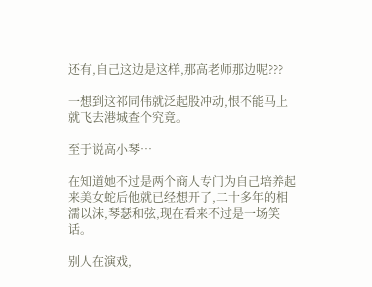还有,自己这边是这样,那高老师那边呢???

一想到这祁同伟就泛起股冲动,恨不能马上就飞去港城查个究竟。

至于说高小琴…

在知道她不过是两个商人专门为自己培养起来美女蛇后他就已经想开了,二十多年的相濡以沫,琴瑟和弦,现在看来不过是一场笑话。

别人在演戏,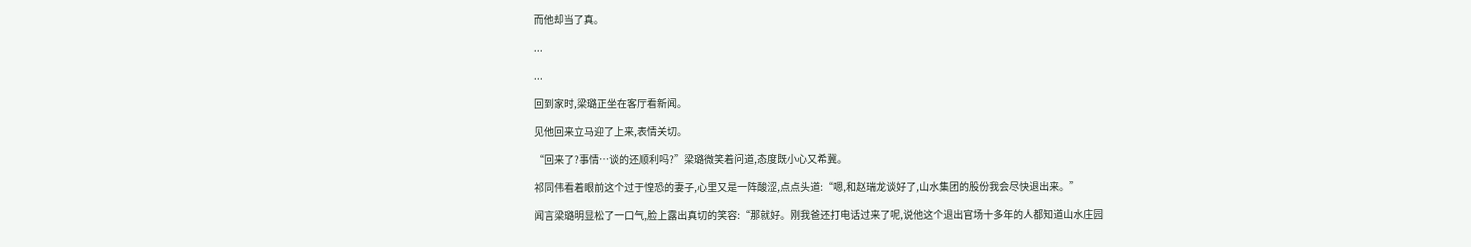而他却当了真。

...

...

回到家时,梁璐正坐在客厅看新闻。

见他回来立马迎了上来,表情关切。

“回来了?事情…谈的还顺利吗?”梁璐微笑着问道,态度既小心又希冀。

祁同伟看着眼前这个过于惶恐的妻子,心里又是一阵酸涩,点点头道:“嗯,和赵瑞龙谈好了,山水集团的股份我会尽快退出来。”

闻言梁璐明显松了一口气,脸上露出真切的笑容:“那就好。刚我爸还打电话过来了呢,说他这个退出官场十多年的人都知道山水庄园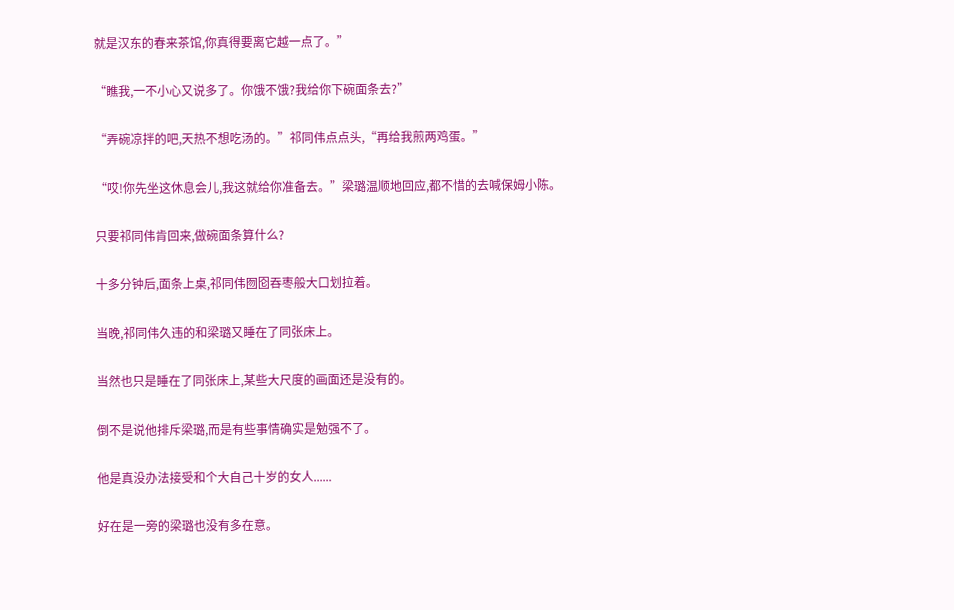就是汉东的春来茶馆,你真得要离它越一点了。”

“瞧我,一不小心又说多了。你饿不饿?我给你下碗面条去?”

“弄碗凉拌的吧,天热不想吃汤的。”祁同伟点点头,“再给我煎两鸡蛋。”

“哎!你先坐这休息会儿,我这就给你准备去。”梁璐温顺地回应,都不惜的去喊保姆小陈。

只要祁同伟肯回来,做碗面条算什么?

十多分钟后,面条上桌,祁同伟囫囵吞枣般大口划拉着。

当晚,祁同伟久违的和梁璐又睡在了同张床上。

当然也只是睡在了同张床上,某些大尺度的画面还是没有的。

倒不是说他排斥梁璐,而是有些事情确实是勉强不了。

他是真没办法接受和个大自己十岁的女人......

好在是一旁的梁璐也没有多在意。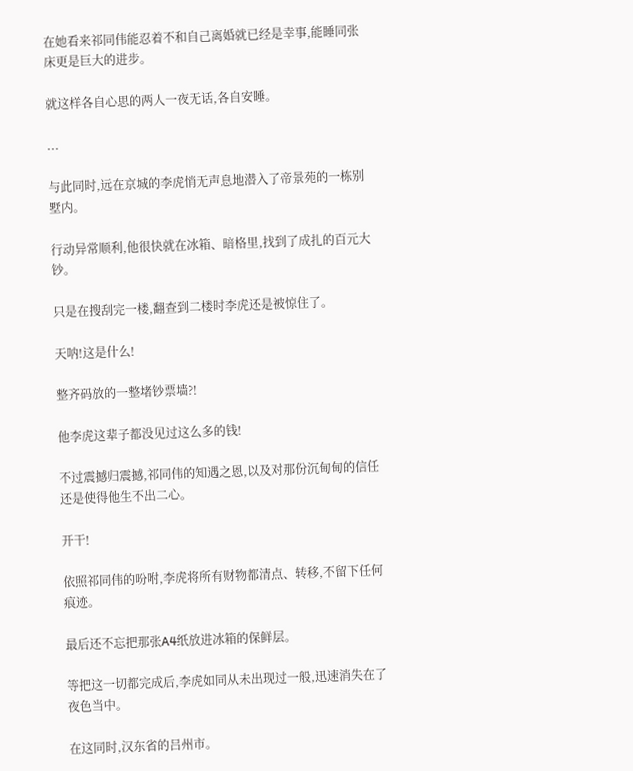在她看来祁同伟能忍着不和自己离婚就已经是幸事,能睡同张床更是巨大的进步。

就这样各自心思的两人一夜无话,各自安睡。

...

与此同时,远在京城的李虎悄无声息地潜入了帝景苑的一栋别墅内。

行动异常顺利,他很快就在冰箱、暗格里,找到了成扎的百元大钞。

只是在搜刮完一楼,翻查到二楼时李虎还是被惊住了。

天呐!这是什么!

整齐码放的一整堵钞票墙?!

他李虎这辈子都没见过这么多的钱!

不过震撼归震撼,祁同伟的知遇之恩,以及对那份沉甸甸的信任还是使得他生不出二心。

开干!

依照祁同伟的吩咐,李虎将所有财物都清点、转移,不留下任何痕迹。

最后还不忘把那张A4纸放进冰箱的保鲜层。

等把这一切都完成后,李虎如同从未出现过一般,迅速消失在了夜色当中。

在这同时,汉东省的吕州市。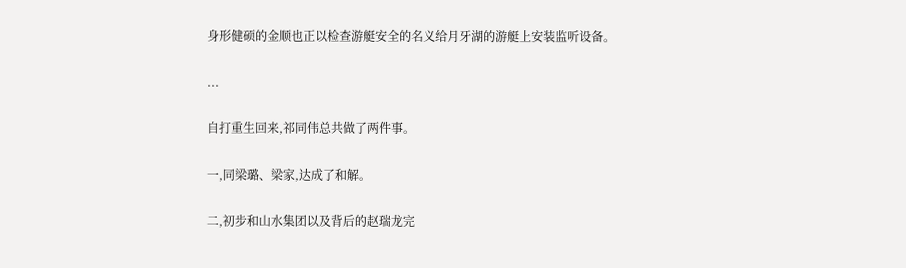身形健硕的金顺也正以检查游艇安全的名义给月牙湖的游艇上安装监听设备。

...

自打重生回来,祁同伟总共做了两件事。

一,同梁璐、梁家,达成了和解。

二,初步和山水集团以及背后的赵瑞龙完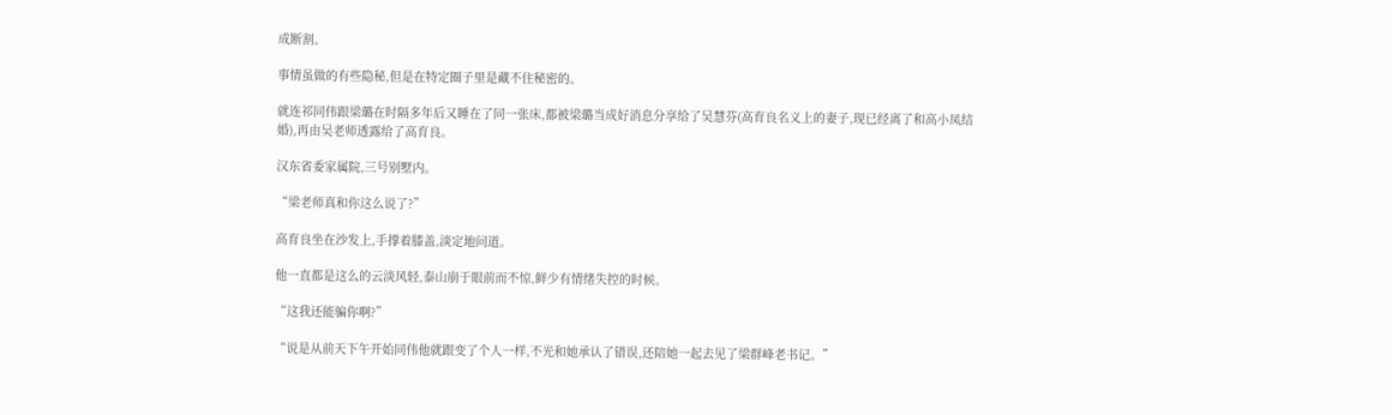成断割。

事情虽做的有些隐秘,但是在特定圈子里是藏不住秘密的。

就连祁同伟跟梁璐在时隔多年后又睡在了同一张床,都被梁璐当成好消息分享给了吴慧芬(高育良名义上的妻子,现已经离了和高小凤结婚),再由吴老师透露给了高育良。

汉东省委家属院,三号别墅内。

“梁老师真和你这么说了?”

高育良坐在沙发上,手撑着膝盖,淡定地问道。

他一直都是这么的云淡风轻,泰山崩于眼前而不惊,鲜少有情绪失控的时候。

“这我还能骗你啊?”

“说是从前天下午开始同伟他就跟变了个人一样,不光和她承认了错误,还陪她一起去见了梁群峰老书记。”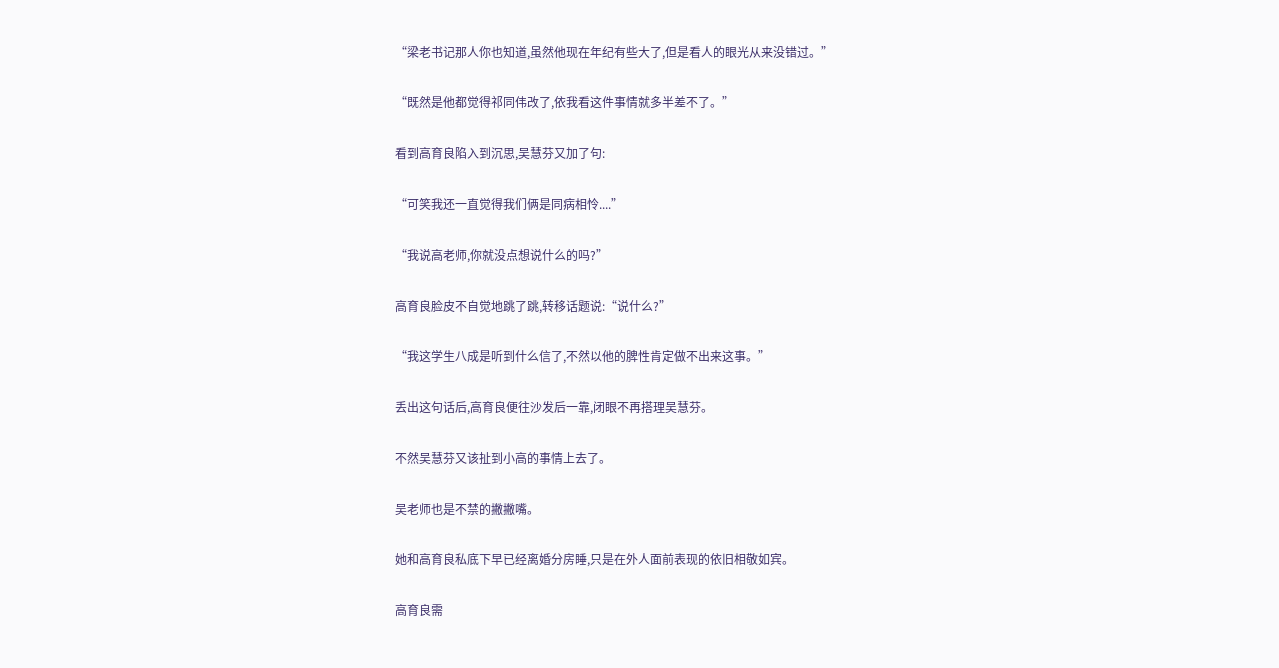“梁老书记那人你也知道,虽然他现在年纪有些大了,但是看人的眼光从来没错过。”

“既然是他都觉得祁同伟改了,依我看这件事情就多半差不了。”

看到高育良陷入到沉思,吴慧芬又加了句:

“可笑我还一直觉得我们俩是同病相怜....”

“我说高老师,你就没点想说什么的吗?”

高育良脸皮不自觉地跳了跳,转移话题说:“说什么?”

“我这学生八成是听到什么信了,不然以他的脾性肯定做不出来这事。”

丢出这句话后,高育良便往沙发后一靠,闭眼不再搭理吴慧芬。

不然吴慧芬又该扯到小高的事情上去了。

吴老师也是不禁的撇撇嘴。

她和高育良私底下早已经离婚分房睡,只是在外人面前表现的依旧相敬如宾。

高育良需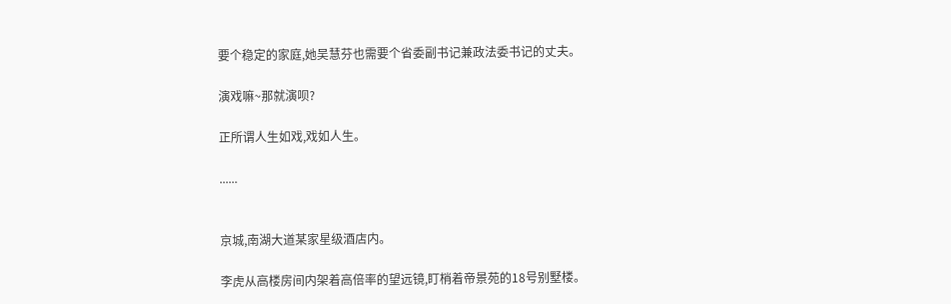要个稳定的家庭,她吴慧芬也需要个省委副书记兼政法委书记的丈夫。

演戏嘛~那就演呗?

正所谓人生如戏,戏如人生。

......


京城,南湖大道某家星级酒店内。

李虎从高楼房间内架着高倍率的望远镜,盯梢着帝景苑的18号别墅楼。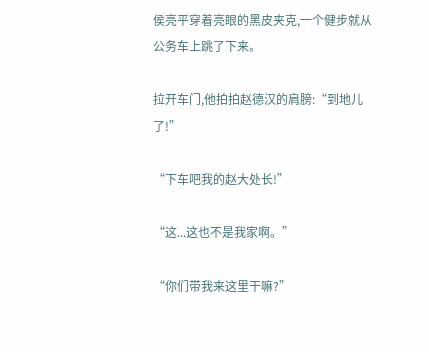侯亮平穿着亮眼的黑皮夹克,一个健步就从公务车上跳了下来。

拉开车门,他拍拍赵德汉的肩膀:“到地儿了!”

“下车吧我的赵大处长!”

“这...这也不是我家啊。”

“你们带我来这里干嘛?”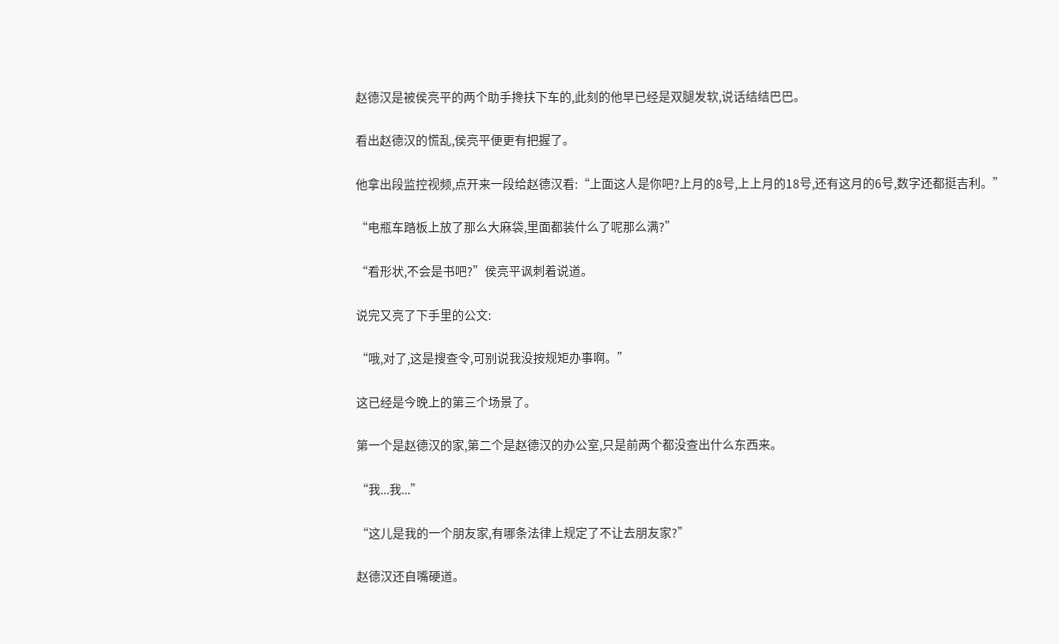赵德汉是被侯亮平的两个助手搀扶下车的,此刻的他早已经是双腿发软,说话结结巴巴。

看出赵德汉的慌乱,侯亮平便更有把握了。

他拿出段监控视频,点开来一段给赵德汉看:“上面这人是你吧?上月的8号,上上月的18号,还有这月的6号,数字还都挺吉利。”

“电瓶车踏板上放了那么大麻袋,里面都装什么了呢那么满?”

“看形状,不会是书吧?”侯亮平讽刺着说道。

说完又亮了下手里的公文:

“哦,对了,这是搜查令,可别说我没按规矩办事啊。”

这已经是今晚上的第三个场景了。

第一个是赵德汉的家,第二个是赵德汉的办公室,只是前两个都没查出什么东西来。

“我...我...”

“这儿是我的一个朋友家,有哪条法律上规定了不让去朋友家?”

赵德汉还自嘴硬道。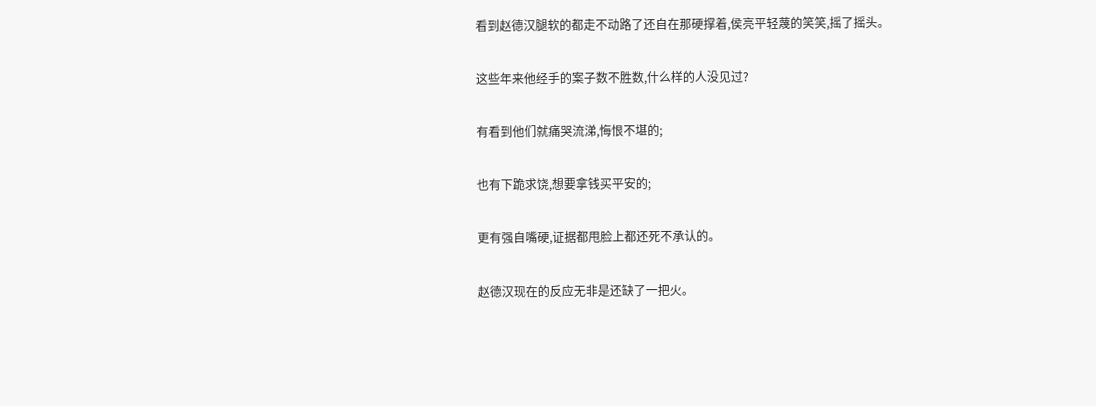看到赵德汉腿软的都走不动路了还自在那硬撑着,侯亮平轻蔑的笑笑,摇了摇头。

这些年来他经手的案子数不胜数,什么样的人没见过?

有看到他们就痛哭流涕,悔恨不堪的;

也有下跪求饶,想要拿钱买平安的;

更有强自嘴硬,证据都甩脸上都还死不承认的。

赵德汉现在的反应无非是还缺了一把火。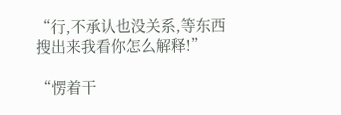“行,不承认也没关系,等东西搜出来我看你怎么解释!”

“愣着干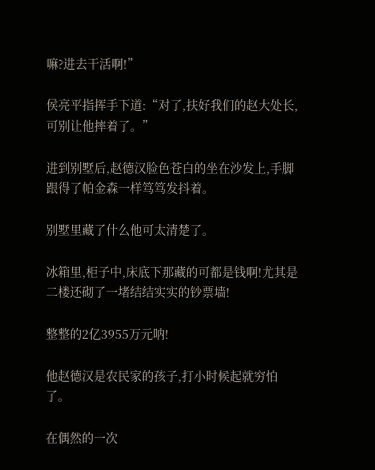嘛?进去干活啊!”

侯亮平指挥手下道:“对了,扶好我们的赵大处长,可别让他摔着了。”

进到别墅后,赵德汉脸色苍白的坐在沙发上,手脚跟得了帕金森一样笃笃发抖着。

别墅里藏了什么他可太清楚了。

冰箱里,柜子中,床底下那藏的可都是钱啊!尤其是二楼还砌了一堵结结实实的钞票墙!

整整的2亿3955万元呐!

他赵德汉是农民家的孩子,打小时候起就穷怕了。

在偶然的一次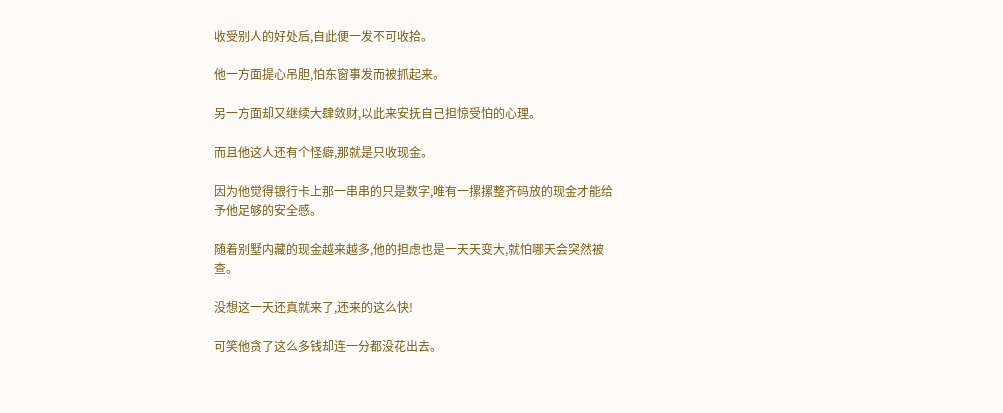收受别人的好处后,自此便一发不可收拾。

他一方面提心吊胆,怕东窗事发而被抓起来。

另一方面却又继续大肆敛财,以此来安抚自己担惊受怕的心理。

而且他这人还有个怪癖,那就是只收现金。

因为他觉得银行卡上那一串串的只是数字,唯有一摞摞整齐码放的现金才能给予他足够的安全感。

随着别墅内藏的现金越来越多,他的担虑也是一天天变大,就怕哪天会突然被查。

没想这一天还真就来了,还来的这么快!

可笑他贪了这么多钱却连一分都没花出去。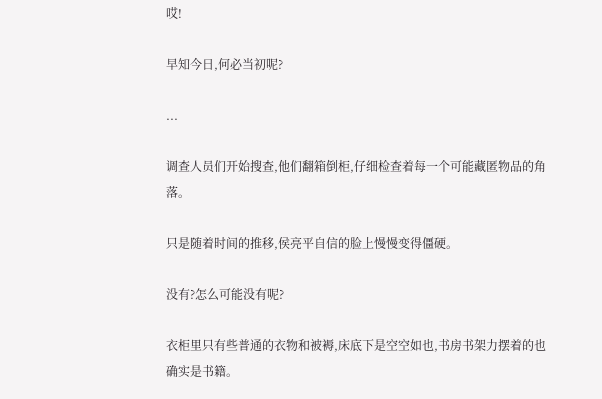哎!

早知今日,何必当初呢?

...

调查人员们开始搜查,他们翻箱倒柜,仔细检查着每一个可能藏匿物品的角落。

只是随着时间的推移,侯亮平自信的脸上慢慢变得僵硬。

没有?怎么可能没有呢?

衣柜里只有些普通的衣物和被褥,床底下是空空如也,书房书架力摆着的也确实是书籍。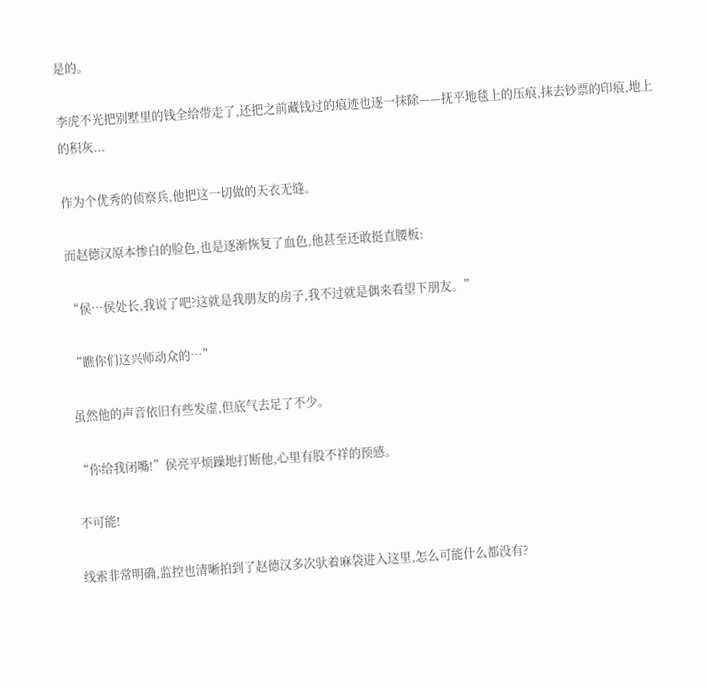是的。

李虎不光把别墅里的钱全给带走了,还把之前藏钱过的痕迹也逐一抹除——抚平地毯上的压痕,抹去钞票的印痕,地上的积灰...

作为个优秀的侦察兵,他把这一切做的天衣无缝。

而赵德汉原本惨白的脸色,也是逐渐恢复了血色,他甚至还敢挺直腰板:

“侯…侯处长,我说了吧?这就是我朋友的房子,我不过就是偶来看望下朋友。”

“瞧你们这兴师动众的…”

虽然他的声音依旧有些发虚,但底气去足了不少。

“你给我闭嘴!”侯亮平烦躁地打断他,心里有股不祥的预感。

不可能!

线索非常明确,监控也清晰拍到了赵德汉多次驮着麻袋进入这里,怎么可能什么都没有?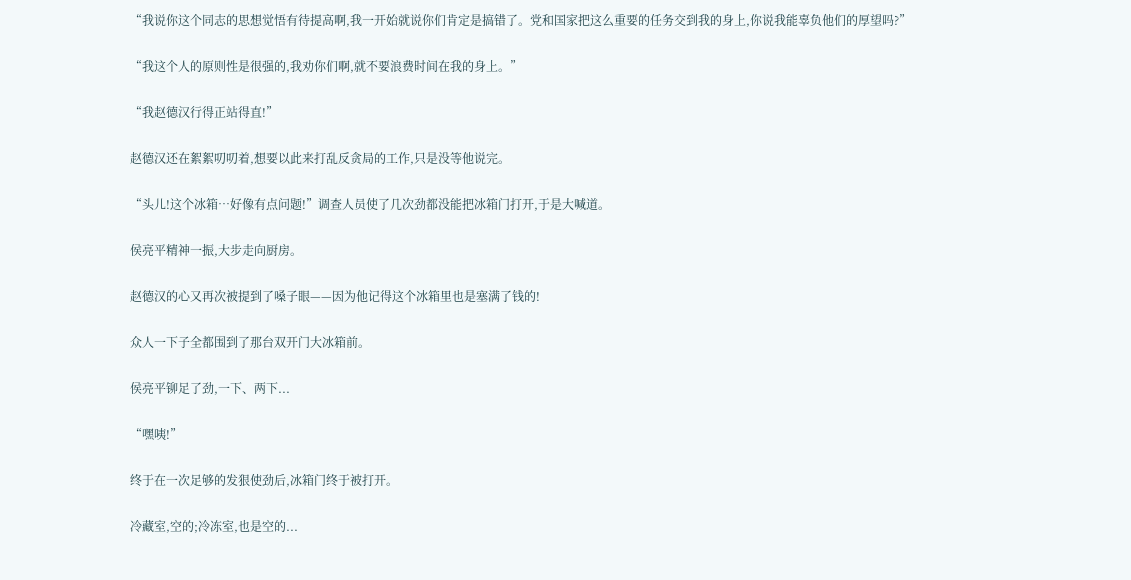“我说你这个同志的思想觉悟有待提高啊,我一开始就说你们肯定是搞错了。党和国家把这么重要的任务交到我的身上,你说我能辜负他们的厚望吗?”

“我这个人的原则性是很强的,我劝你们啊,就不要浪费时间在我的身上。”

“我赵德汉行得正站得直!”

赵德汉还在絮絮叨叨着,想要以此来打乱反贪局的工作,只是没等他说完。

“头儿!这个冰箱…好像有点问题!”调查人员使了几次劲都没能把冰箱门打开,于是大喊道。

侯亮平精神一振,大步走向厨房。

赵德汉的心又再次被提到了嗓子眼——因为他记得这个冰箱里也是塞满了钱的!

众人一下子全都围到了那台双开门大冰箱前。

侯亮平铆足了劲,一下、两下...

“嘿咦!”

终于在一次足够的发狠使劲后,冰箱门终于被打开。

冷藏室,空的;冷冻室,也是空的...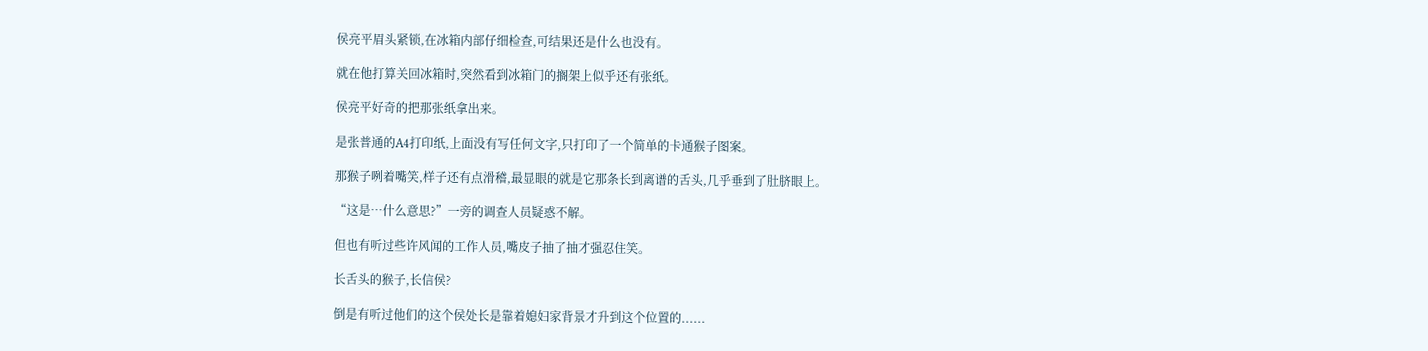侯亮平眉头紧锁,在冰箱内部仔细检查,可结果还是什么也没有。

就在他打算关回冰箱时,突然看到冰箱门的搁架上似乎还有张纸。

侯亮平好奇的把那张纸拿出来。

是张普通的A4打印纸,上面没有写任何文字,只打印了一个简单的卡通猴子图案。

那猴子咧着嘴笑,样子还有点滑稽,最显眼的就是它那条长到离谱的舌头,几乎垂到了肚脐眼上。

“这是…什么意思?”一旁的调查人员疑惑不解。

但也有听过些许风闻的工作人员,嘴皮子抽了抽才强忍住笑。

长舌头的猴子,长信侯?

倒是有听过他们的这个侯处长是靠着媳妇家背景才升到这个位置的......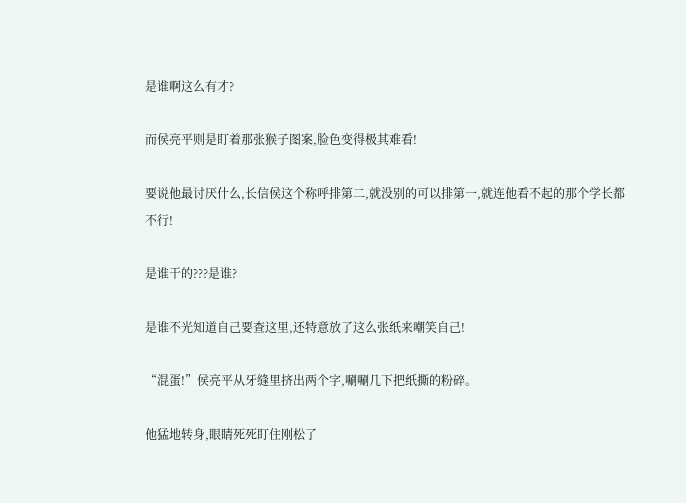是谁啊这么有才?

而侯亮平则是盯着那张猴子图案,脸色变得极其难看!

要说他最讨厌什么,长信侯这个称呼排第二,就没别的可以排第一,就连他看不起的那个学长都不行!

是谁干的???是谁?

是谁不光知道自己要查这里,还特意放了这么张纸来嘲笑自己!

“混蛋!”侯亮平从牙缝里挤出两个字,唰唰几下把纸撕的粉碎。

他猛地转身,眼睛死死盯住刚松了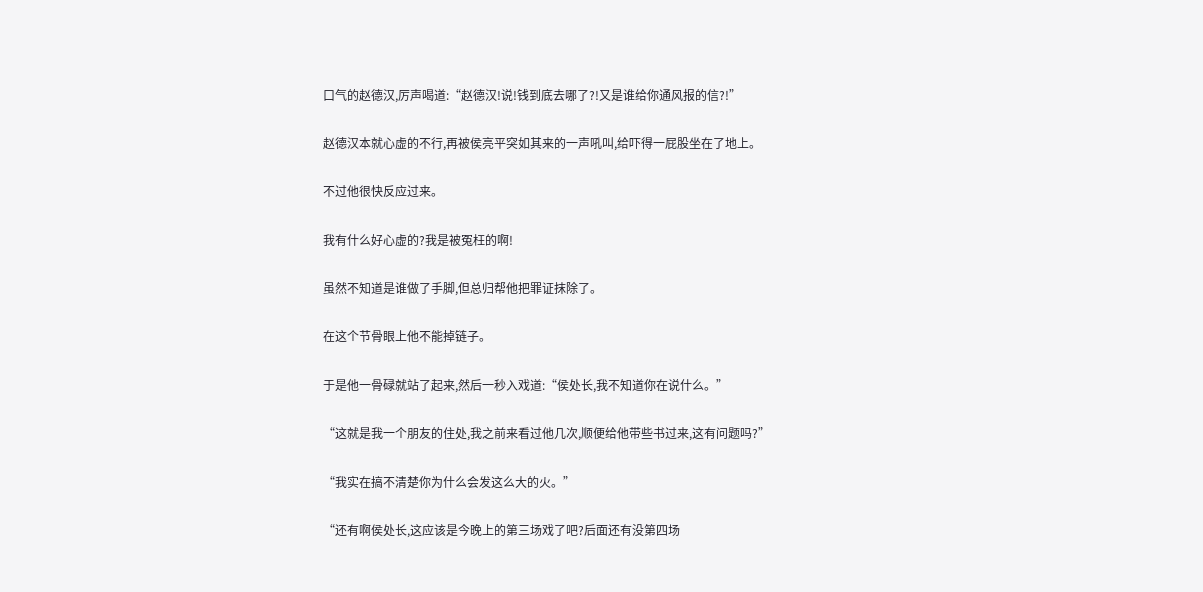口气的赵德汉,厉声喝道:“赵德汉!说!钱到底去哪了?!又是谁给你通风报的信?!”

赵德汉本就心虚的不行,再被侯亮平突如其来的一声吼叫,给吓得一屁股坐在了地上。

不过他很快反应过来。

我有什么好心虚的?我是被冤枉的啊!

虽然不知道是谁做了手脚,但总归帮他把罪证抹除了。

在这个节骨眼上他不能掉链子。

于是他一骨碌就站了起来,然后一秒入戏道:“侯处长,我不知道你在说什么。”

“这就是我一个朋友的住处,我之前来看过他几次,顺便给他带些书过来,这有问题吗?”

“我实在搞不清楚你为什么会发这么大的火。”

“还有啊侯处长,这应该是今晚上的第三场戏了吧?后面还有没第四场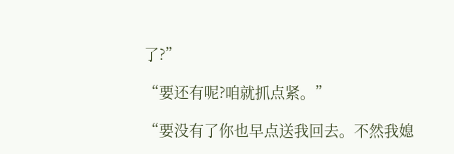了?”

“要还有呢?咱就抓点紧。”

“要没有了你也早点送我回去。不然我媳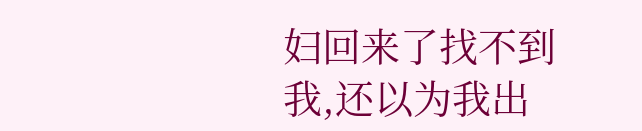妇回来了找不到我,还以为我出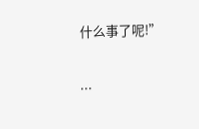什么事了呢!”

...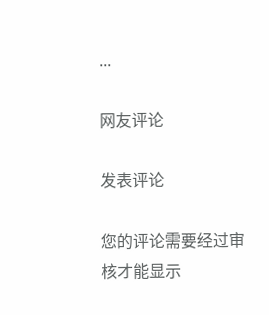...

网友评论

发表评论

您的评论需要经过审核才能显示